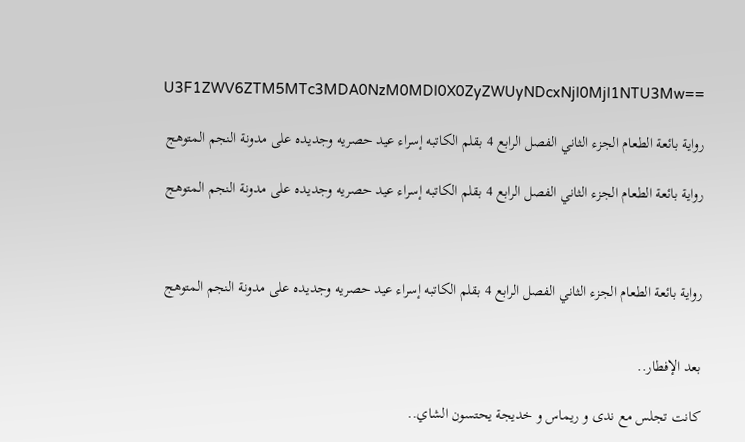U3F1ZWV6ZTM5MTc3MDA0NzM0MDI0X0ZyZWUyNDcxNjI0MjI1NTU3Mw==

رواية بائعة الطعام الجزء الثاني الفصل الرابع 4 بقلم الكاتبه إسراء عيد حصريه وجديده على مدونة النجم المتوهج

رواية بائعة الطعام الجزء الثاني الفصل الرابع 4 بقلم الكاتبه إسراء عيد حصريه وجديده على مدونة النجم المتوهج



رواية بائعة الطعام الجزء الثاني الفصل الرابع 4 بقلم الكاتبه إسراء عيد حصريه وجديده على مدونة النجم المتوهج


بعد الإفطار..

كانت تجلس مع ندى و ريماس و خديجة يحتسون الشاي..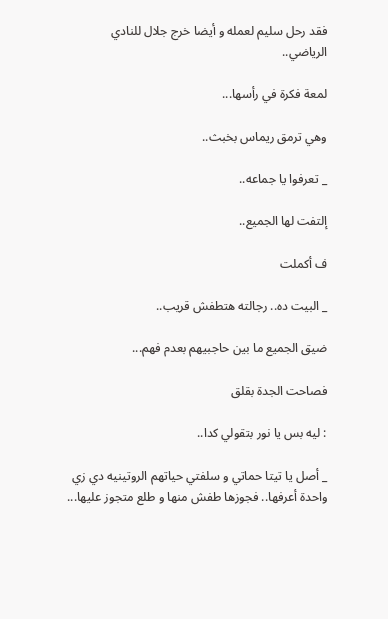فقد رحل سليم لعمله و أيضا خرج جلال للنادي الرياضي..

لمعة فكرة في رأسها...

وهي ترمق ريماس بخبث..

_ تعرفوا يا جماعه..

إلتفت لها الجميع..

ف أكملت

_ البيت ده.. رجالته هتطفش قريب..

ضيق الجميع ما بين حاجبيهم بعدم فهم...

فصاحت الجدة بقلق

: ليه بس يا نور بتقولي كدا..

_ أصل يا تيتا حماتي و سلفتي حياتهم الروتينيه دي زي واحدة أعرفها.. فجوزها طفش منها و طلع متجوز عليها...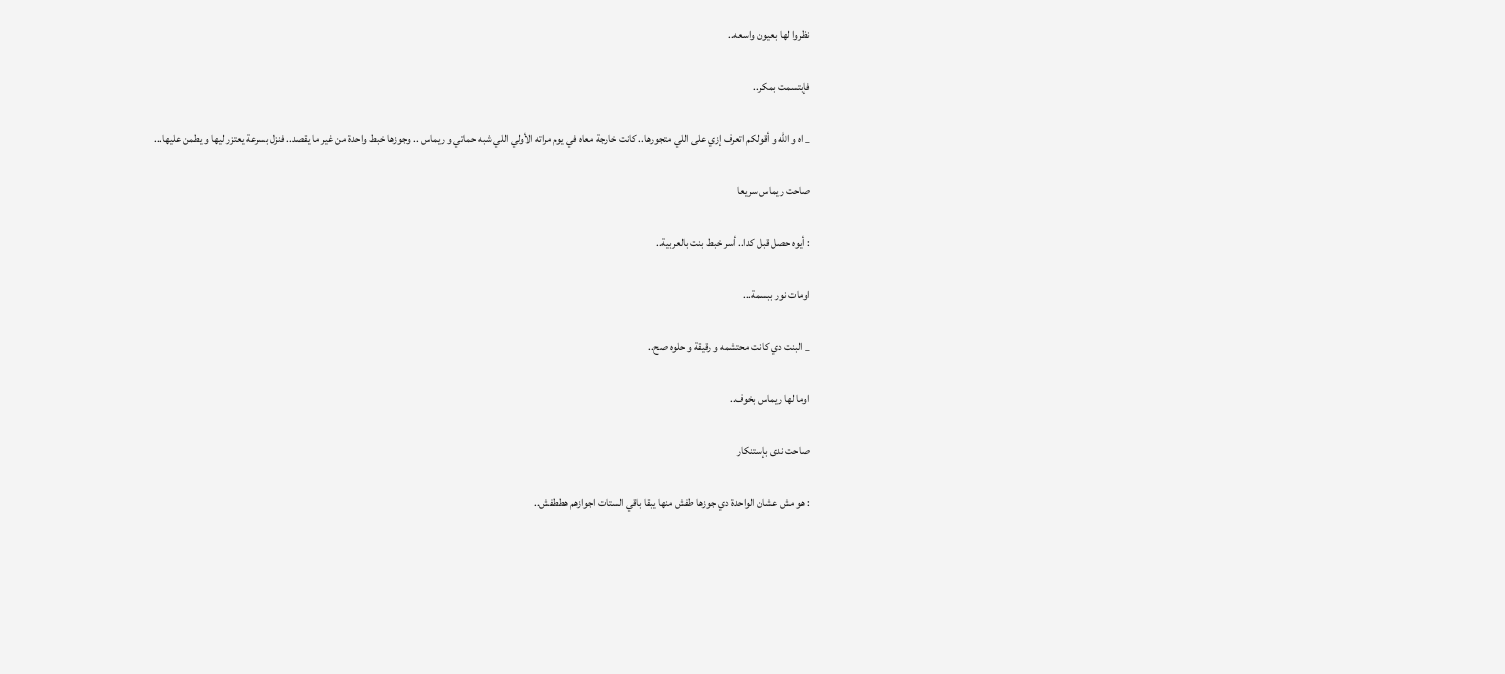نظروا لها بعيون واسعه..

فإبتسمت بمكر..

_ اه و الله و أقولكم اتعرف إزي على اللي متجورها.. كانت خارجة معاه في يوم مراته الأولي اللي شبه حماتي و ريماس .. وجوزها خبط واحدة من غير ما يقصد.. فنزل بسرعة يعتزر ليها و يطمن عليها...

صاحت ريماس سريعا

: أيوه حصل قبل كدا.. أسر خبط بنت بالعربية..

اومات نور ببسمة...

_ البنت دي كانت محتشمه و رقيقة و حلوه صح..

اوما لها ريماس بخوف..

صاحت ندى بإستنكار

: هو مش عشان الواحدة دي جوزها طفش منها يبقا باقي الستات اجوازهم هططفش..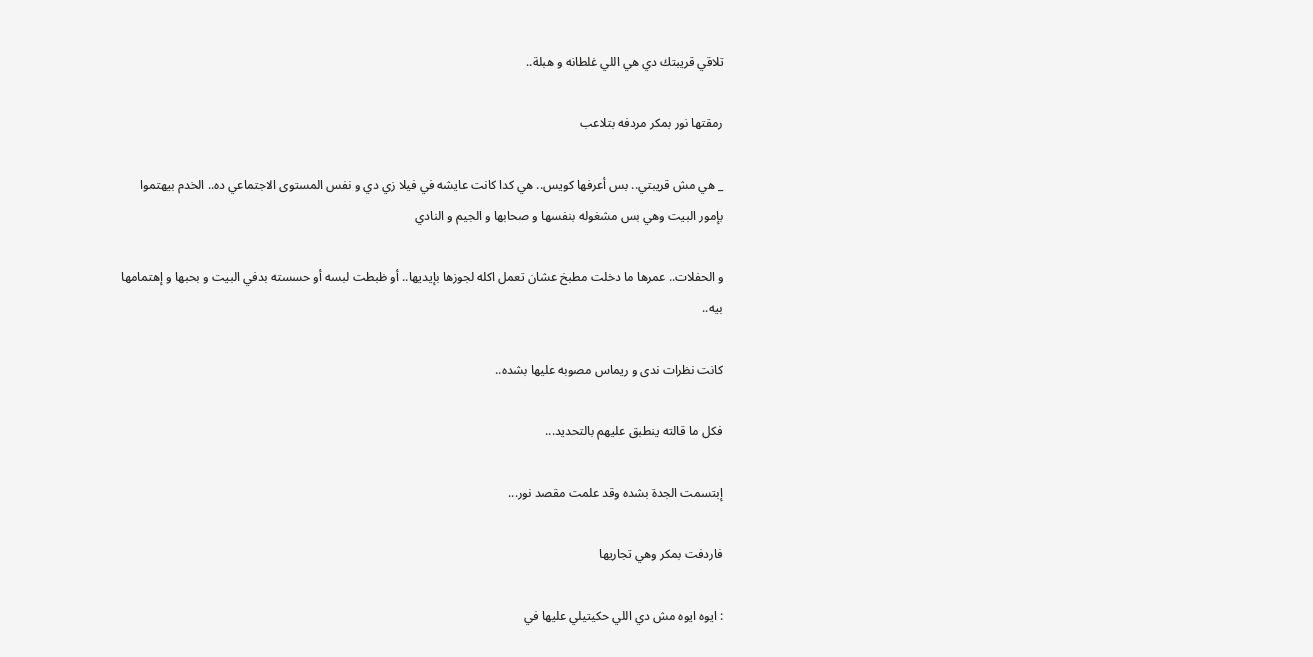تلاقي قريبتك دي هي اللي غلطانه و هبلة..

رمقتها نور بمكر مردفه بتلاعب

_ هي مش قريبتي.. بس أعرفها كويس.. هي كدا كانت عايشه في فيلا زي دي و نفس المستوى الاجتماعي ده.. الخدم بيهتموا بإمور البيت وهي بس مشغوله بنفسها و صحابها و الجيم و النادي

و الحفلات.. عمرها ما دخلت مطبخ عشان تعمل اكله لجوزها بإيديها.. أو ظبطت لبسه أو حسسته بدفي البيت و بحبها و إهتمامها بيه..

كانت نظرات ندى و ريماس مصوبه عليها بشده..

فكل ما قالته ينطبق عليهم بالتحديد...

إبتسمت الجدة بشده وقد علمت مقصد نور...

فاردفت بمكر وهي تجاريها

: ايوه ايوه مش دي اللي حكيتيلي عليها في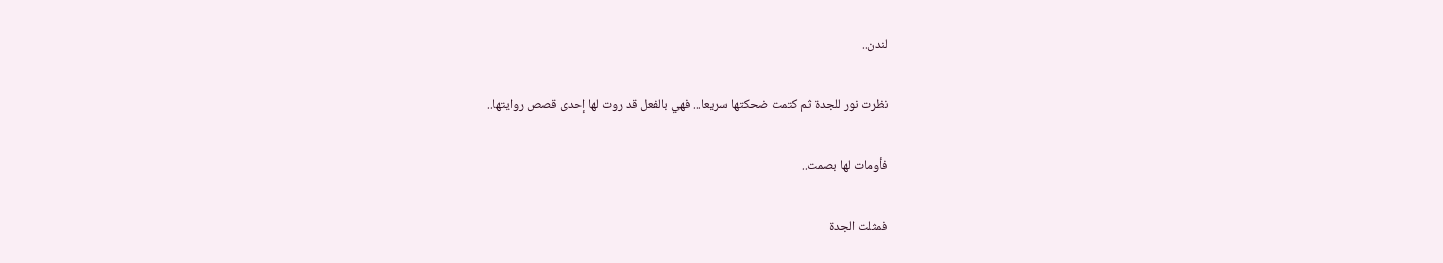لندن..

نظرت نور للجدة ثم كتمت ضحكتها سريعا... فهي بالفعل قد روت لها إحدى قصص روايتها..

فأومات لها بصمت..

فمثلت الجدة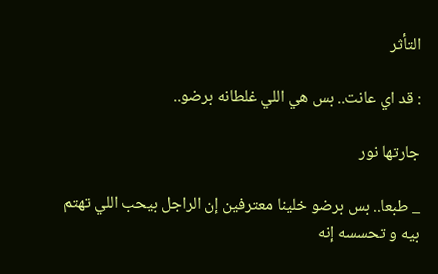التأثر

: قد اي عانت.. بس هي اللي غلطانه برضو..

جارتها نور

_ طبعا.. بس برضو خلينا معترفين إن الراجل بيحب اللي تهتم بيه و تحسسه إنه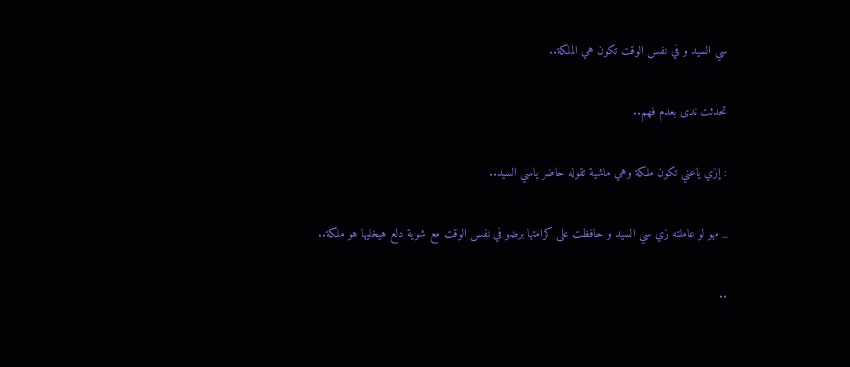سي السيد و في نفس الوقت تكون هي الملكة..

تحدثت ندى بعدم فهم..

: إزي ياعني تكون ملكة وهي ماشية تقوله حاضر ياسي السيد..

_ مهو لو عاملته زي سي السيد و حافظت على كرامتها برضو في نفس الوقت مع شوية دلع هيخليها هو ملكة..

..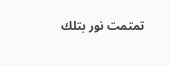تمتمت نور بتلك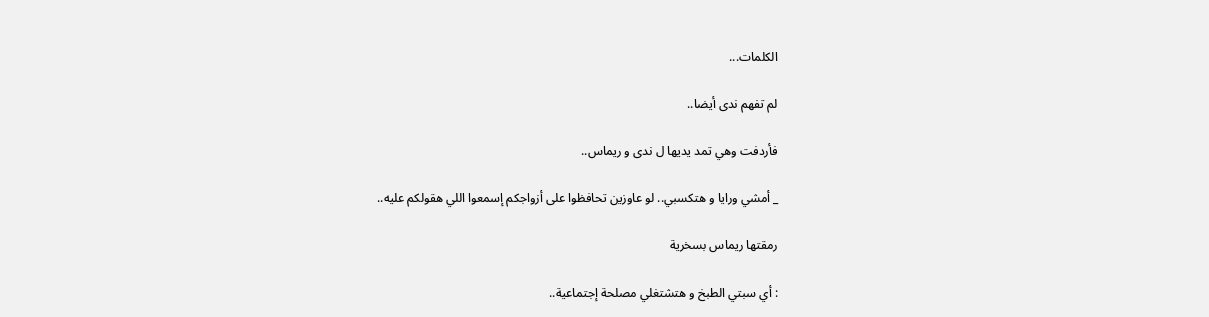الكلمات...

لم تفهم ندى أيضا..

فأردفت وهي تمد يديها ل ندى و ريماس..

_ أمشي ورايا و هتكسبي.. لو عاوزين تحافظوا على أزواجكم إسمعوا اللي هقولكم عليه..

رمقتها ريماس بسخرية

: أي سبتي الطبخ و هتشتغلي مصلحة إجتماعية..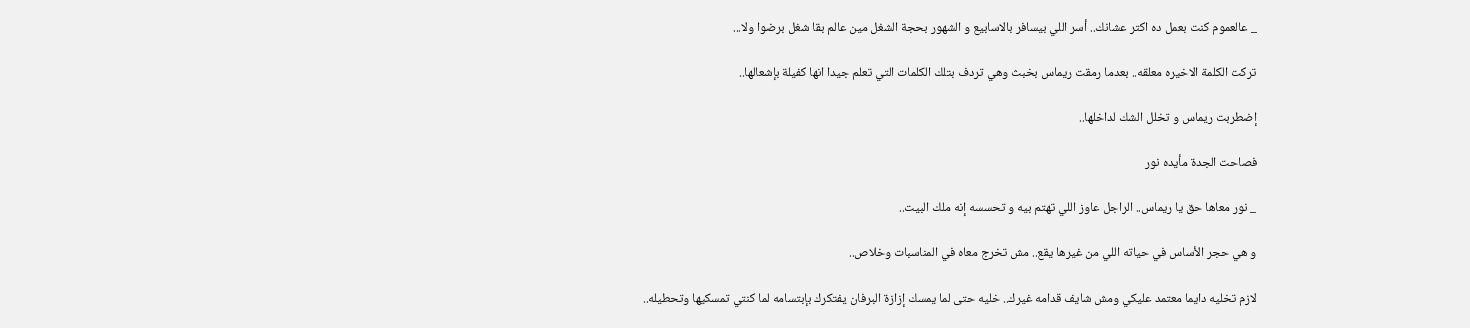_ عالعموم كنت بعمل ده اكتر عشانك.. أسر اللي بيسافر بالاسابيع و الشهور بحجة الشغل مين عالم بقا شغل برضوا ولا...

تركت الكلمة الاخيره معلقه.. بعدما رمقت ريماس بخبث وهي تردف بتلك الكلمات التي تعلم جيدا انها كفيلة بإشعالها..

إضطربت ريماس و تخلل الشك لداخلها..

فصاحت الجدة مأيده نور

_ نور معاها حق يا ريماس.. الراجل عاوز اللي تهتم بيه و تحسسه إنه ملك البيت..

و هي حجر الأساس في حياته اللي من غيرها يقع.. مش تخرج معاه في المناسبات وخلاص..

لازم تخليه دايما معتمد عليكي ومش شايف قدامه غيرك.. خليه حتى لما يمسك إزازة البرفان يفتكرك بإبتسامه لما كنتي تمسكيها وتحطيله..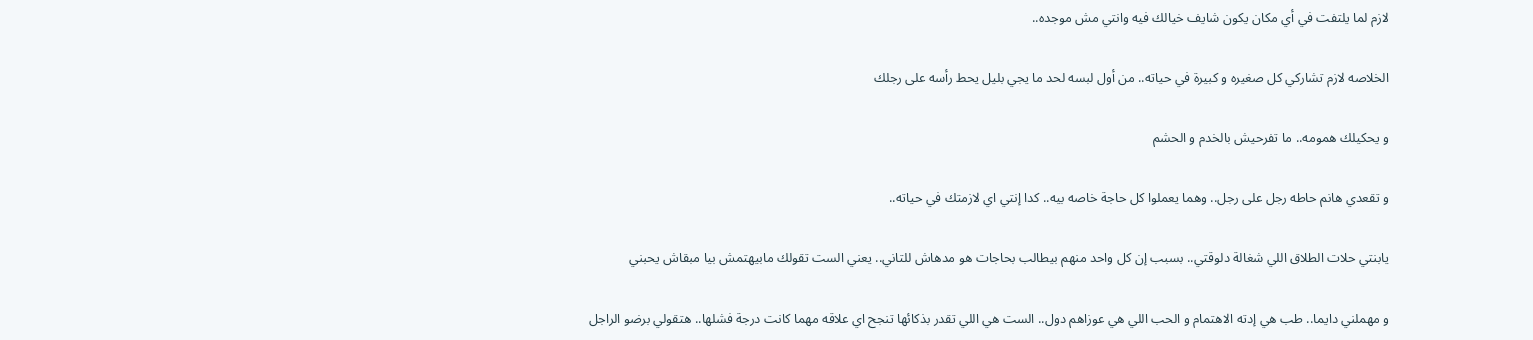لازم لما يلتفت في أي مكان يكون شايف خيالك فيه وانتي مش موجده..

الخلاصه لازم تشاركي كل صغيره و كبيرة في حياته.. من أول لبسه لحد ما يجي بليل يحط رأسه على رجلك

و يحكيلك همومه.. ما تفرحيش بالخدم و الحشم

و تقعدي هانم حاطه رجل على رجل.. وهما يعملوا كل حاجة خاصه بيه.. كدا إنتي اي لازمتك في حياته..

يابنتي حلات الطلاق اللي شغالة دلوقتي.. بسبب إن كل واحد منهم بيطالب بحاجات هو مدهاش للتاني.. يعني الست تقولك مابيهتمش بيا مبقاش يحبني

و مهملني دايما.. طب هي إدته الاهتمام و الحب اللي هي عوزاهم دول.. الست هي اللي تقدر بذكائها تنجح اي علاقه مهما كانت درجة فشلها.. هتقولي برضو الراجل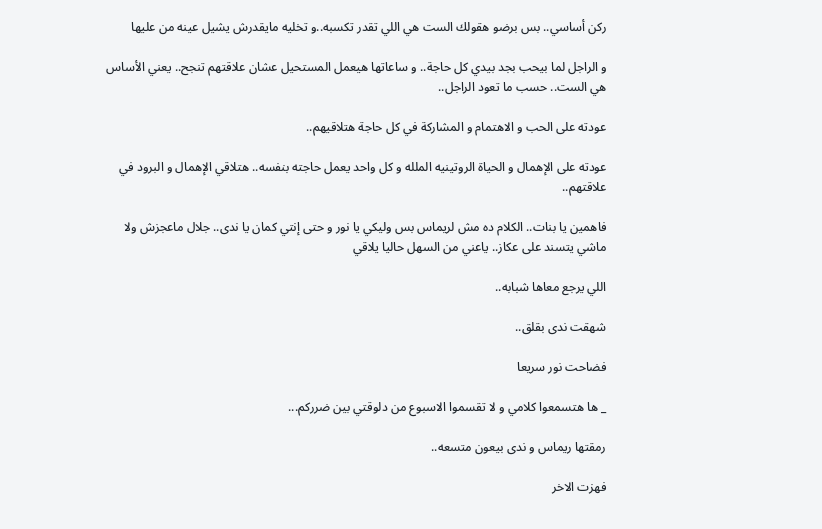ركن أساسي.. بس برضو هقولك الست هي اللي تقدر تكسبه..و تخليه مايقدرش يشيل عينه من عليها

و الراجل لما بيحب بجد بيدي كل حاجة.. و ساعاتها هيعمل المستحيل عشان علاقتهم تنجح.. يعني الأساس هي الست.. حسب ما تعود الراجل..

عودته على الحب و الاهتمام و المشاركة في كل حاجة هتلاقيهم..

عودته على الإهمال و الحياة الروتينيه الملله و كل واحد يعمل حاجته بنفسه.. هتلاقي الإهمال و البرود في علاقتهم..

فاهمين يا بنات.. الكلام ده مش لريماس بس وليكي يا نور و حتى إنتي كمان يا ندى.. جلال ماعجزش ولا ماشي يتسند على عكاز.. ياعني من السهل حاليا يلاقي

اللي يرجع معاها شبابه..

شهقت ندى بقلق..

فضاحت نور سريعا

_ ها هتسمعوا كلامي و لا تقسموا الاسبوع من دلوقتي بين ضرركم...

رمقتها ريماس و ندى بيعون متسعه..

فهزت الاخر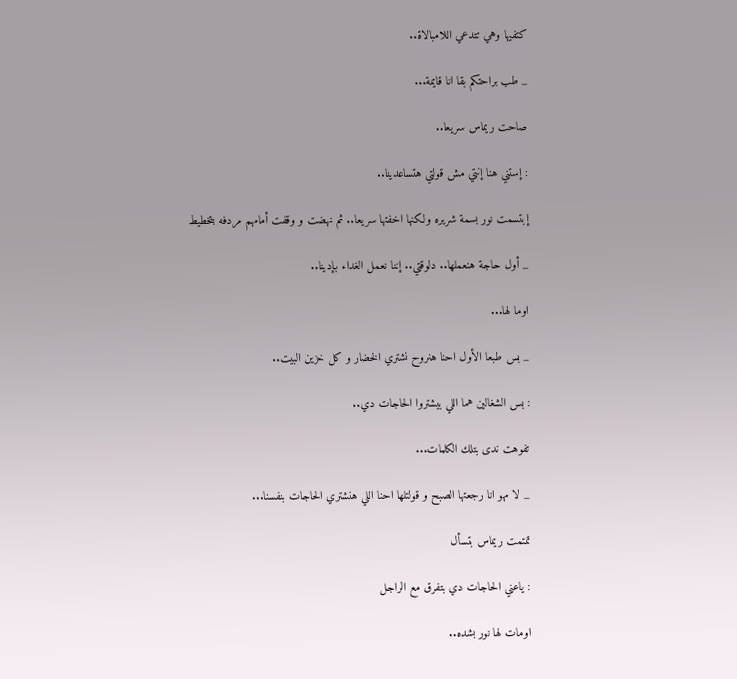كتفيها وهي تتدعي اللامبالاة..

_ طب براحتكم بقا انا قايمة...

صاحت ريماس سريعا..

: إستني هنا إنتي مش قولتي هتساعدينا..

إبتسمت نور بسمة شريره ولكنها اخفتها سريعا.. ثم نهضت و وقفت أمامهم مردفه بتخطيط

_ أول حاجة هنعملها.. دلوقتي.. إننا نعمل الغداء بإدينا..

اوما لها...

_ بس طبعا الأول احنا هنروح نشتري الخضار و كل خزين البيت..

: بس الشغالين هما اللي بيشتروا الحاجات دي..

تفوهت ندى بتلك الكلمات...

_ لا مهو انا رجعتها الصبح و قولتلها احنا اللي هنشتري الحاجات بنفسنا...

تمتمت ريماس بتسأل

: ياعني الحاجات دي بتفرق مع الراجل

اومات لها نور بشده..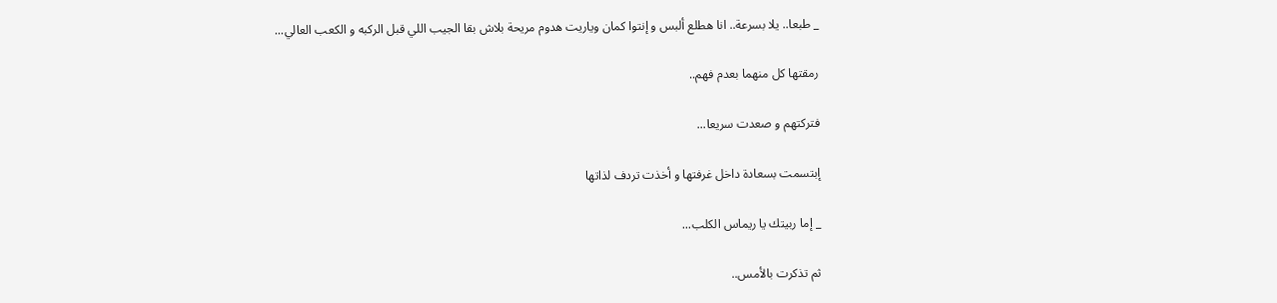_ طبعا.. يلا بسرعة.. انا هطلع ألبس و إنتوا كمان وياريت هدوم مريحة بلاش بقا الجيب اللي قبل الركبه و الكعب العالي...

رمقتها كل منهما بعدم فهم..

فتركتهم و صعدت سريعا...

إبتسمت بسعادة داخل غرفتها و أخذت تردف لذاتها

_ إما ربيتك يا ريماس الكلب...

ثم تذكرت بالأمس..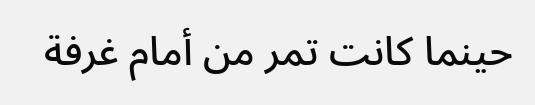حينما كانت تمر من أمام غرفة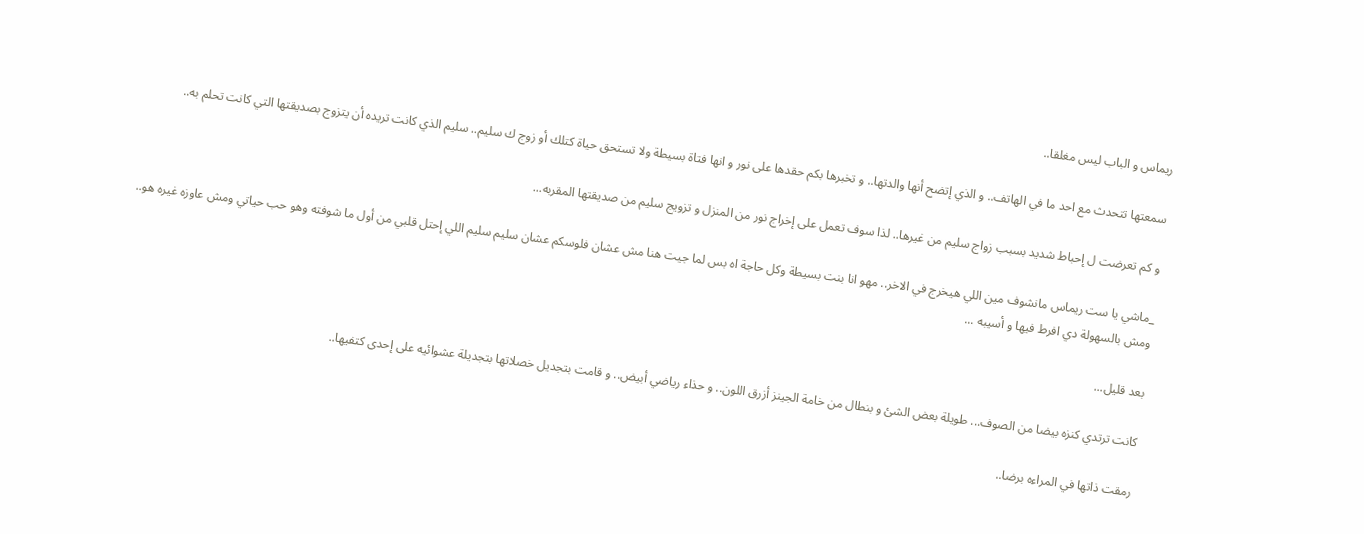ريماس و الباب ليس مغلقا..

سمعتها تتحدث مع احد ما في الهاتف.. و الذي إتضح أنها والدتها.. و تخبرها بكم حقدها على نور و انها فتاة بسيطة ولا تستحق حياة كتلك أو زوج ك سليم.. سليم الذي كانت تريده أن يتزوج بصديقتها التي كانت تحلم به..

و كم تعرضت ل إحباط شديد بسبب زواج سليم من غيرها.. لذا سوف تعمل على إخراج نور من المنزل و تزويج سليم من صديقتها المقربه...

_ماشي يا ست ريماس مانشوف مين اللي هيخرج في الاخر.. مهو انا بنت بسيطة وكل حاجة اه بس لما جيت هنا مش عشان فلوسكم عشان سليم سليم اللي إحتل قلبي من أول ما شوفته وهو حب حياتي ومش عاوزه غيره هو.. ومش بالسهولة دي افرط فيها و أسيبه ...

بعد قليل...

كانت ترتدي كنزه بيضا من الصوف... طويلة بعض الشئ و بنطال من خامة الجينز أزرق اللون.. و حذاء رياضي أبيض.. و قامت بتجديل خصلاتها بتجديلة عشوائيه على إحدى كتفيها..

رمقت ذاتها في المراءه برضا..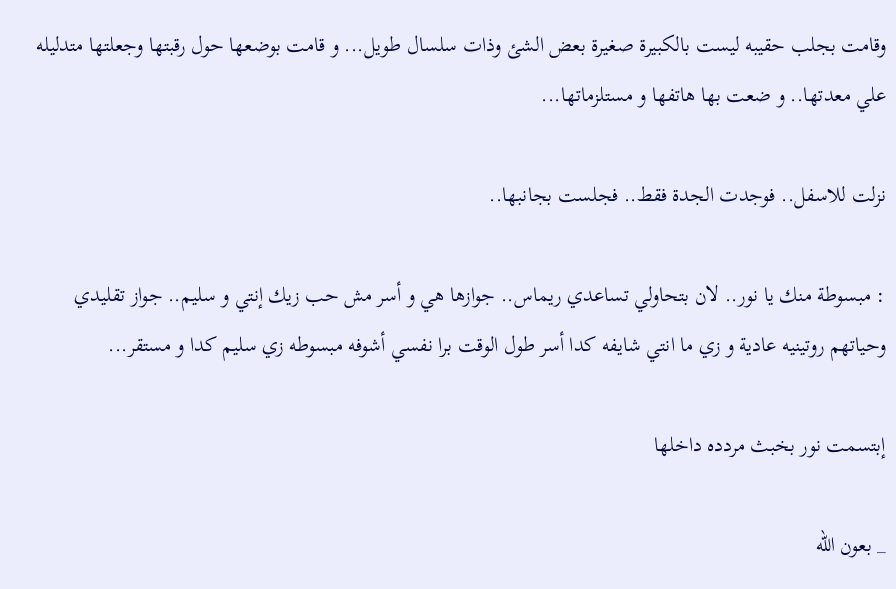وقامت بجلب حقيبه ليست بالكبيرة صغيرة بعض الشئ وذات سلسال طويل... و قامت بوضعها حول رقبتها وجعلتها متدليله علي معدتها.. و ضعت بها هاتفها و مستلزماتها...

نزلت للاسفل.. فوجدت الجدة فقط.. فجلست بجانبها..

: مبسوطة منك يا نور.. لان بتحاولي تساعدي ريماس.. جوازها هي و أسر مش حب زيك إنتي و سليم.. جواز تقليدي وحياتهم روتينيه عادية و زي ما انتي شايفه كدا أسر طول الوقت برا نفسي أشوفه مبسوطه زي سليم كدا و مستقر...

إبتسمت نور بخبث مردده داخلها

_ بعون الله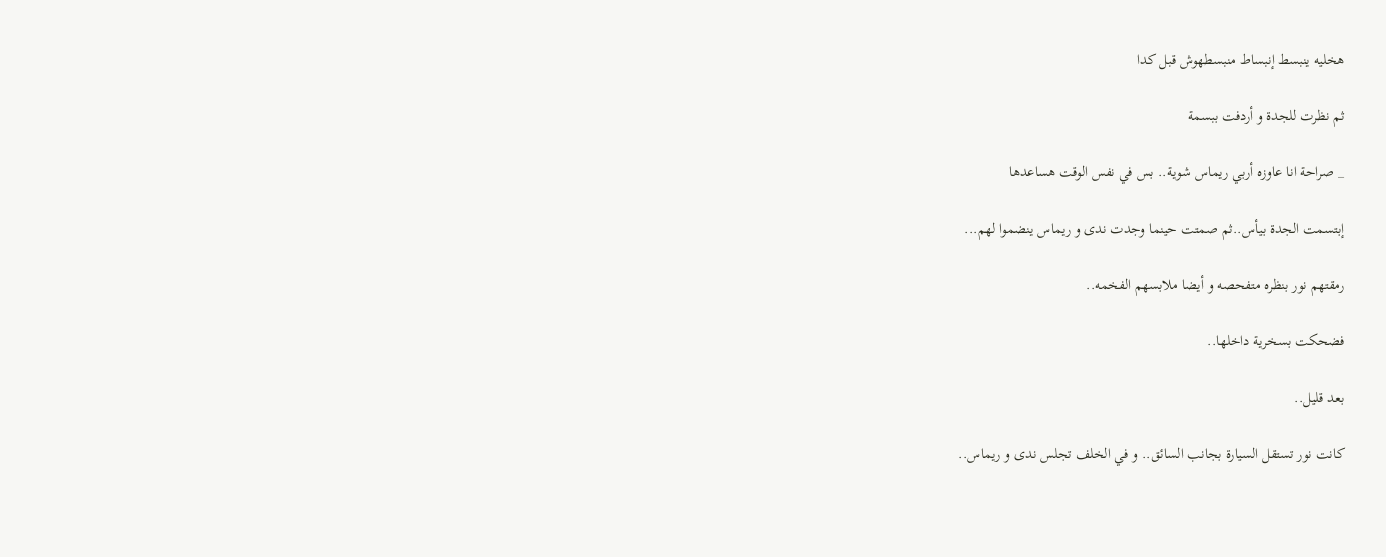هخليه ينبسط إنبساط منبسطهوش قبل كدا

ثم نظرت للجدة و أردفت ببسمة

_ صراحة انا عاوزه أربي ريماس شوية.. بس في نفس الوقت هساعدها

إبتسمت الجدة بيأس..ثم صمتت حينما وجدت ندى و ريماس ينضموا لهم...

رمقتهم نور بنظره متفحصه و أيضا ملابسهم الفخمه..

فضحكت بسخرية داخلها..

بعد قليل..

كانت نور تستقل السيارة بجانب السائق.. و في الخلف تجلس ندى و ريماس..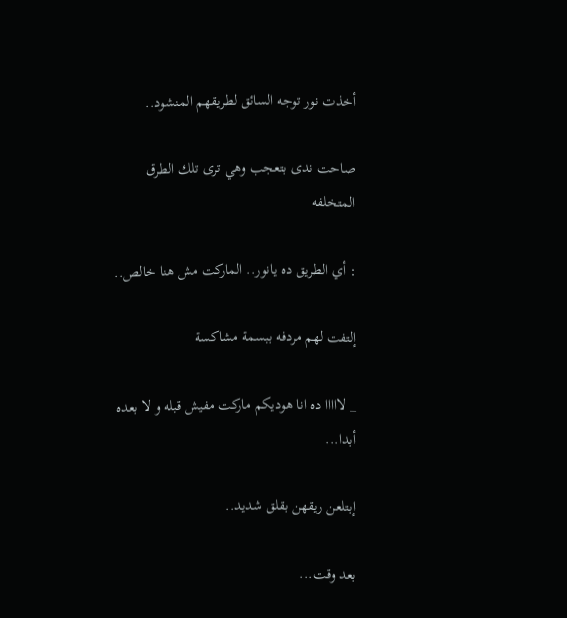أخذت نور توجه السائق لطريقهم المنشود..

صاحت ندى بتعجب وهي ترى تلك الطرق المتخلفه

: أي الطريق ده يانور.. الماركت مش هنا خالص..

إلتفت لهم مردفه ببسمة مشاكسة

_ لااااا ده انا هوديكم ماركت مفيش قبله و لا بعده أبدا...

إبتلعن ريقهن بقلق شديد..

بعد وقت...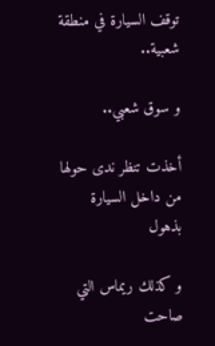توقف السيارة في منطقة شعبية..

و سوق شعبي..

أخذت تنظر ندى حولها من داخل السيارة بذهول

و كذلك ريماس التي صاحت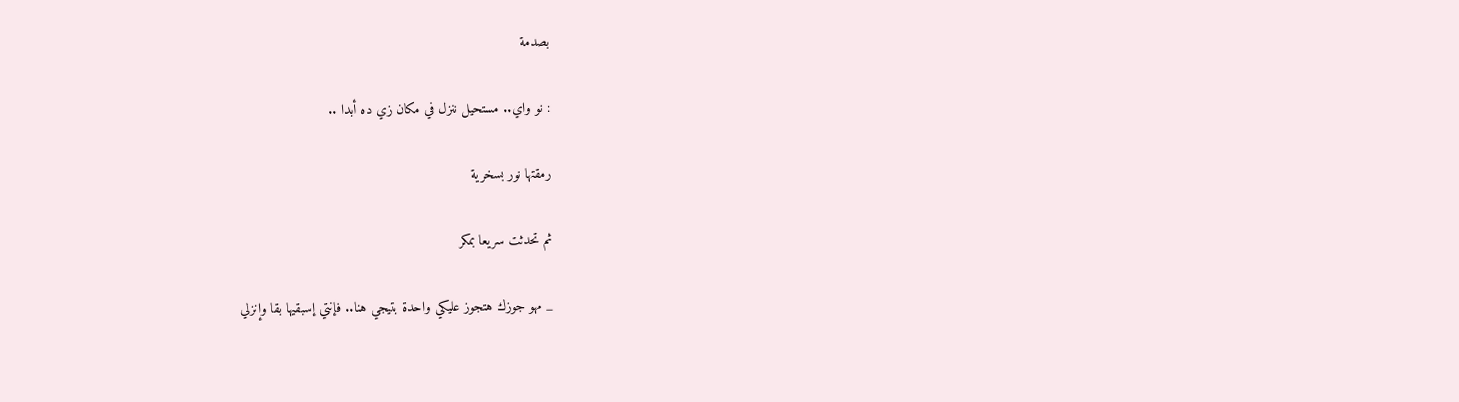بصدمة

: نو واي.. مستحيل ننزل في مكان زي ده أبدا ..

رمقتها نور بسخرية

ثم تحدثت سريعا بمكر

_ مهو جوزك هتجوز عليكي واحدة بتيجي هنا.. فإنتي إسبقيها بقا وإنزلي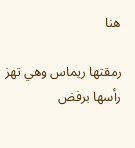هنا

رمقتها ريماس وهي تهز رأسها برفض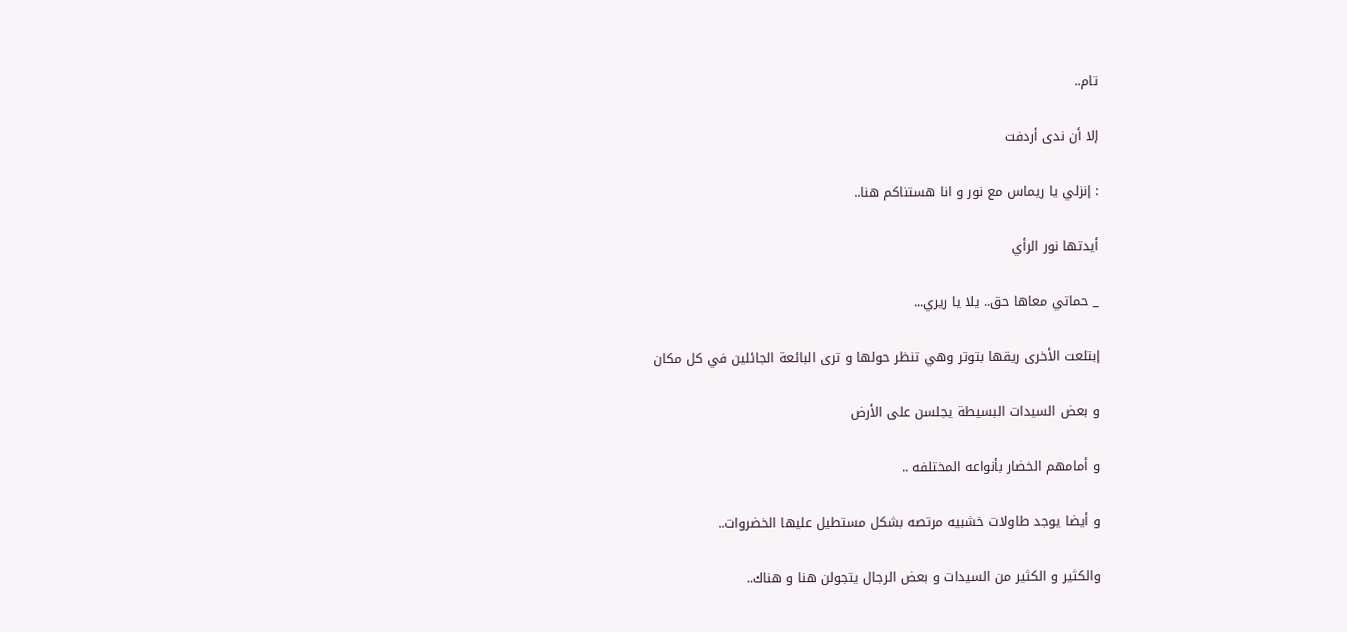تام..

إلا أن ندى أردفت

: إنزلي يا ريماس مع نور و انا هستناكم هنا..

أيدتها نور الرأي

_ حماتي معاها حق.. يلا يا ريري...

إبتلعت الأخرى ريقها بتوتر وهي تنظر حولها و ترى البائعة الجائلين في كل مكان

و بعض السيدات البسيطة يجلسن على الأرض

و أمامهم الخضار بأنواعه المختلفه ..

و أيضا يوجد طاولات خشبيه مرتصه بشكل مستطيل عليها الخضروات..

والكثير و الكثير من السيدات و بعض الرجال يتجولن هنا و هناك..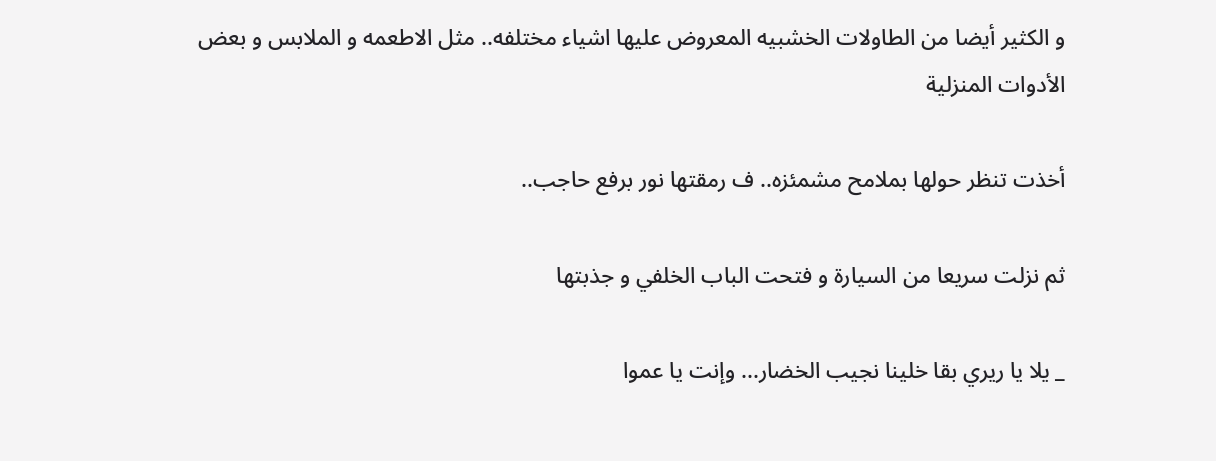و الكثير أيضا من الطاولات الخشبيه المعروض عليها اشياء مختلفه.. مثل الاطعمه و الملابس و بعض الأدوات المنزلية

أخذت تنظر حولها بملامح مشمئزه.. ف رمقتها نور برفع حاجب..

ثم نزلت سريعا من السيارة و فتحت الباب الخلفي و جذبتها

_ يلا يا ريري بقا خلينا نجيب الخضار... وإنت يا عموا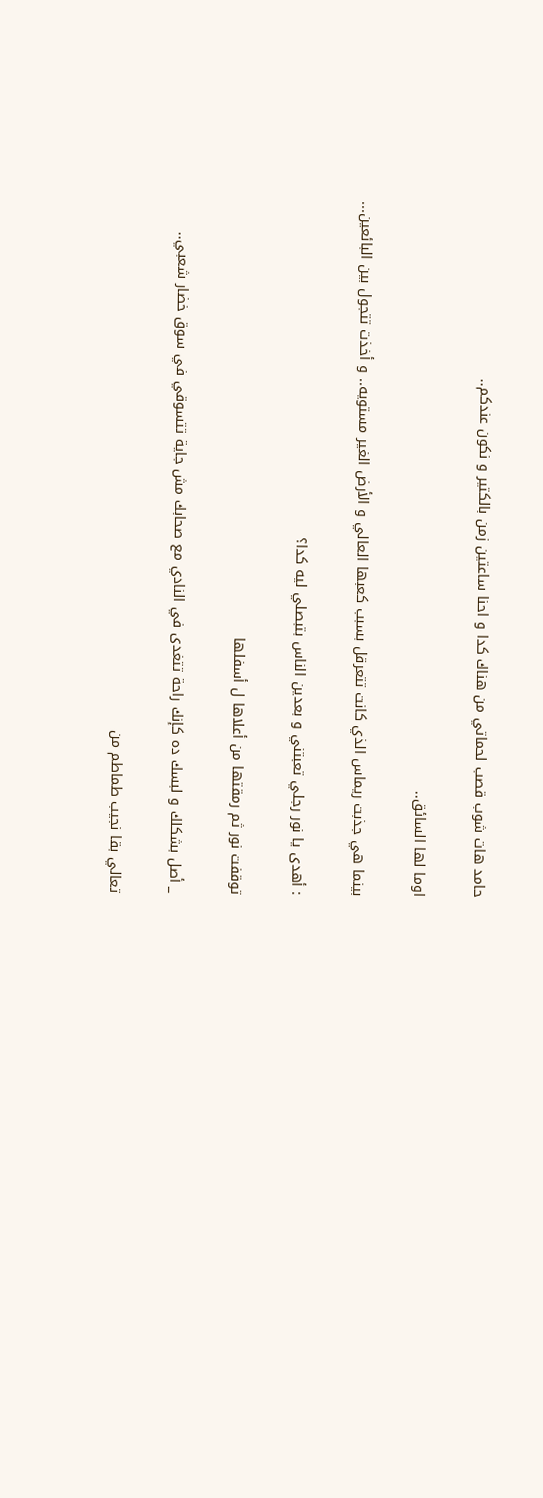حامد هات شوب قصب لحماتي من هناك كدا و احنا ساعتين زمن بالكتير و نكون عندكم..

اوما لها السائق..

بينما هي جذبت ريماس الذي كانت تتعرقل بسبب كعبها العالي و الأرض الغير مستويه.. و أخذت تتجول بين البائعين...

: أهدى يا نور رجلي تعبتني و بعدين الناس بتبصلي ليه كدا؟

توقفت نور ثم رمقتها من أعلاها ل أسفلها

_ أصل بشكلك و لبسك ده كإنك راحة تتغدى في النادي مع صحابك مش جاية تتسوقي في سوق خضار شعبي..

تعالي بقا نجيب طماطم من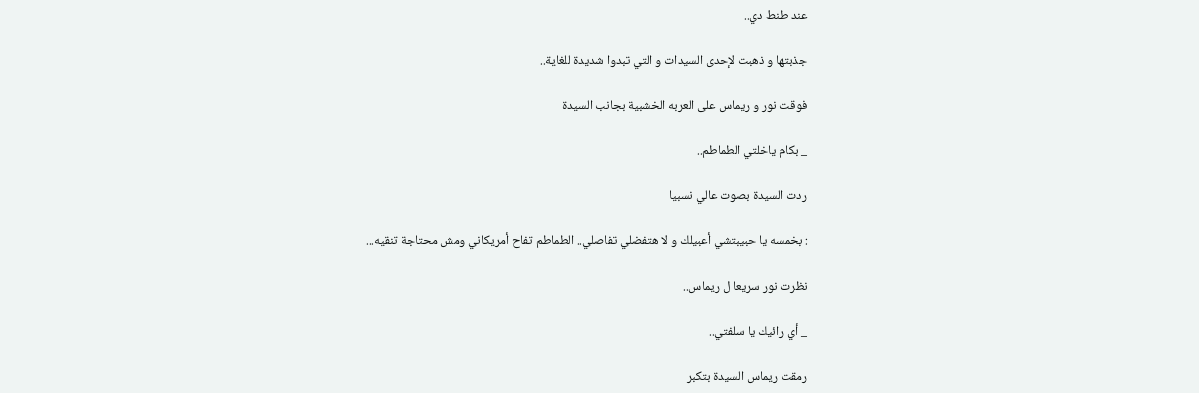عند طنط دي..

جذبتها و ذهبت لإحدى السيدات و التي تبدوا شديدة للغاية..

فوقت نور و ريماس على العربه الخشبية بجانب السيدة

_ بكام ياخلتي الطماطم..

ردت السيدة بصوت عالي نسبيا

: بخمسه يا حبيبتشي أعبيلك و لا هتفضلي تفاصلي.. الطماطم تفاح أمريكاني ومش محتاجة تنقيه...

نظرت نور سريعا ل ريماس..

_ أي رائيك يا سلفتي..

رمقت ريماس السيدة بتكبر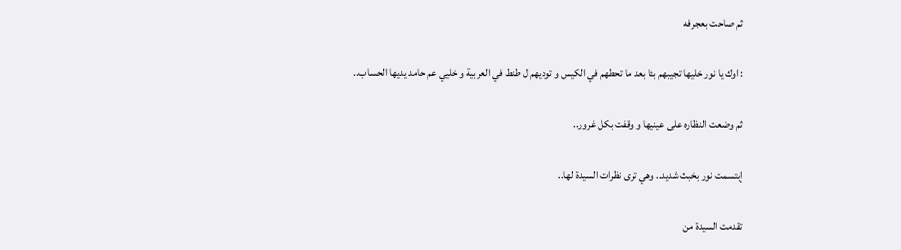ثم صاحت بعجرفه

: اوك يا نور خليها تجيبهم بئا بعد ما تحطهم في الكيس و توديهم ل طنط في العربية و خليي عم حامد يديها الحساب..

ثم وضعت النظاره على عينيها و وقفت بكل غرور..

إبتسمت نور بخبث شديد.. وهي ترى نظرات السيدة لها..

تقدمت السيدة من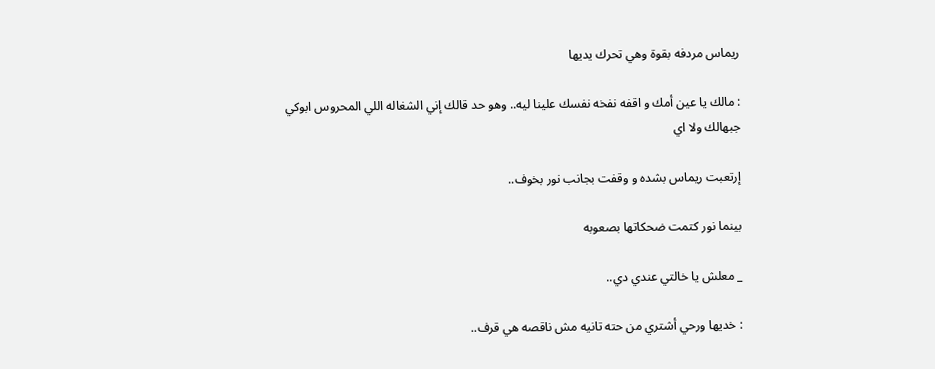ريماس مردفه بقوة وهي تحرك يديها

: مالك يا عين أمك و اقفه نفخه نفسك علينا ليه.. وهو حد قالك إني الشغاله اللي المحروس ابوكي جبهالك ولا اي

إرتعبت ريماس بشده و وقفت بجانب نور بخوف..

بينما نور كتمت ضحكاتها بصعوبه

_ معلش يا خالتي عندي دي..

: خديها ورحي أشتري من حته تانيه مش ناقصه هي قرف..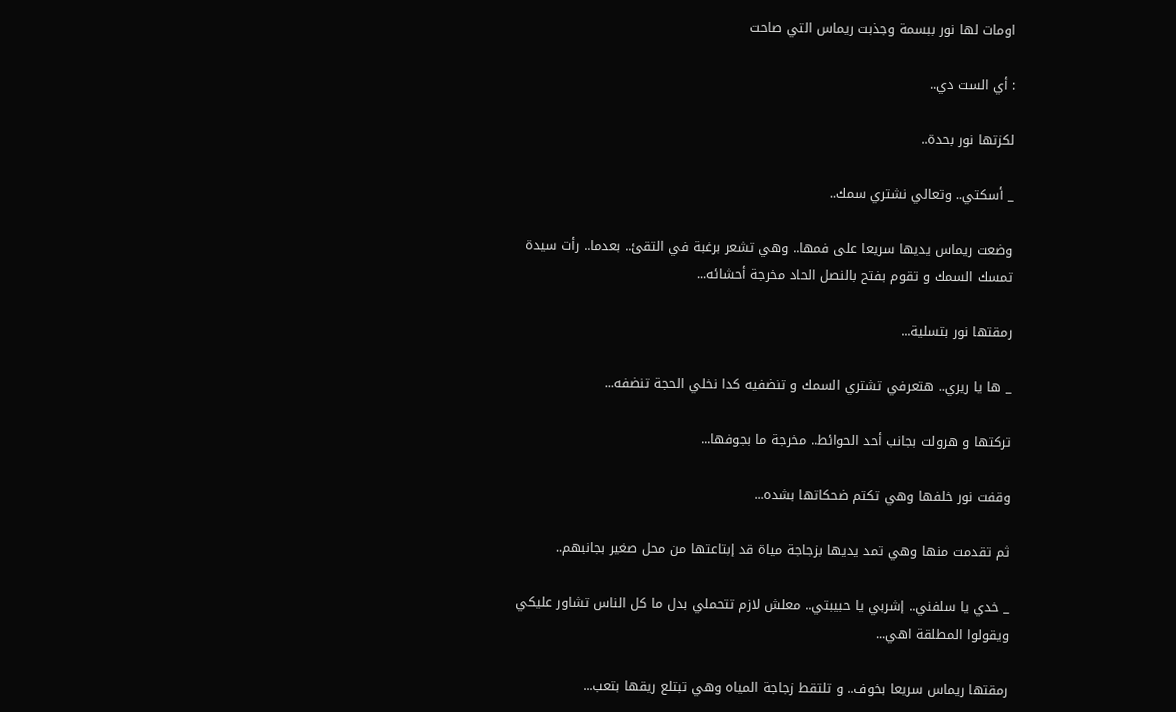اومات لها نور ببسمة وجذبت ريماس التي صاحت

: أي الست دي..

لكزتها نور بحدة..

_ أسكتي.. وتعالي نشتري سمك..

وضعت ريماس يديها سريعا على فمها.. وهي تشعر برغبة في التقئ.. بعدما.. رأت سيدة تمسك السمك و تقوم بفتح بالنصل الحاد مخرجة أحشائه...

رمقتها نور بتسلية...

_ ها يا ريري.. هتعرفي تشتري السمك و تنضفيه كدا نخلي الحجة تنضفه...

تركتها و هرولت بجانب أحد الحوائط.. مخرجة ما بجوفها...

وقفت نور خلفها وهي تكتم ضحكاتها بشده...

ثم تقدمت منها وهي تمد يديها بزجاجة مياة قد إبتاعتها من محل صغير بجانبهم..

_ خدي يا سلفني.. إشربي يا حبيبتي.. معلش لازم تتحملي بدل ما كل الناس تشاور عليكي ويقولوا المطلقة اهي...

رمقتها ريماس سريعا بخوف.. و تلتقط زجاجة المياه وهي تبتلع ريقها بتعب...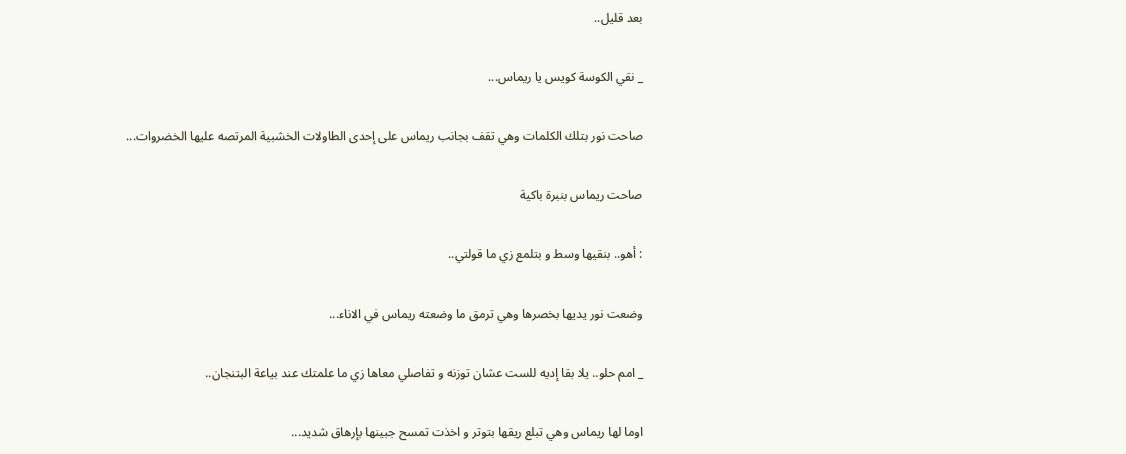بعد قليل..

_ نقي الكوسة كويس يا ريماس...

صاحت نور بتلك الكلمات وهي تقف بجانب ريماس على إحدى الطاولات الخشبية المرتصه عليها الخضروات...

صاحت ريماس بنبرة باكية

: أهو.. بنقيها وسط و بتلمع زي ما قولتي..

وضعت نور يديها بخصرها وهي ترمق ما وضعته ريماس في الاناء...

_ امم حلو.. يلا بقا إديه للست عشان توزنه و تفاصلي معاها زي ما علمتك عند بياعة البتنجان..

اوما لها ريماس وهي تبلع ريقها بتوتر و اخذت تمسح جبينها بإرهاق شديد...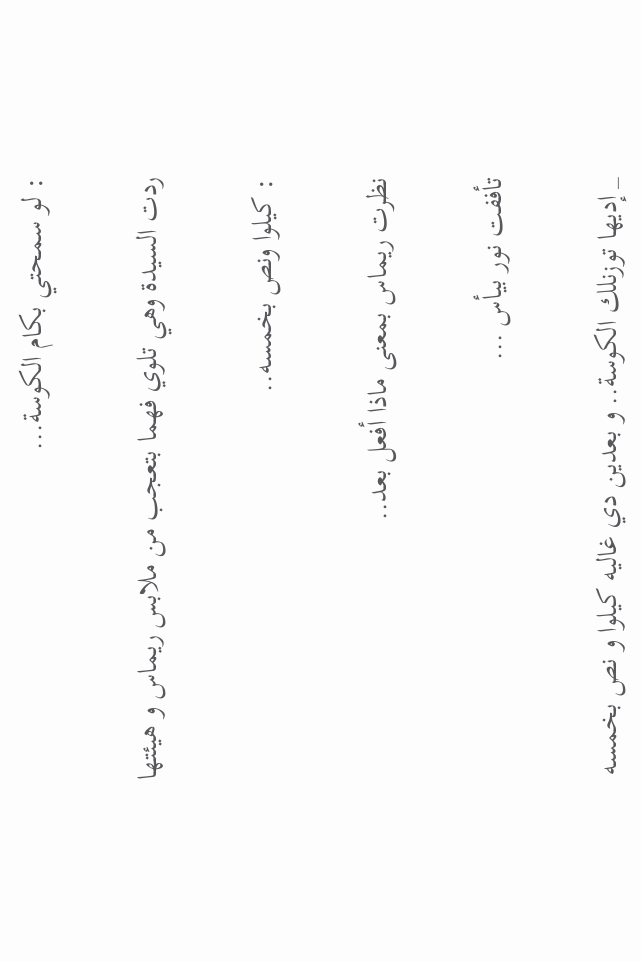: لو سمحتي بكام الكوسة...

ردت السيدة وهي تلوي فهما بتعجب من ملابس ريماس و هيئتها

: كيلوا ونص بخمسه..

نظرت ريماس بمعنى ماذا أفعل بعد..

تأففت نور بيأس ...

_ إديها توزنلك الكوسة.. و بعدين دي غاليه كيلوا و نص بخمسه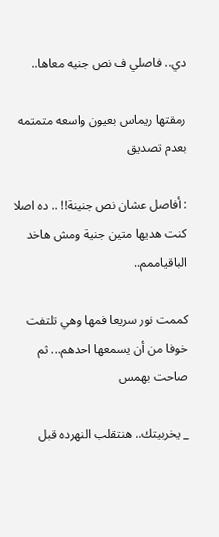دي.. فاصلي ف نص جنيه معاها..

رمقتها ريماس بعيون واسعه متمتمه بعدم تصديق

: أفاصل عشان نص جنينة!! .. ده اصلا كنت هديها متين جنية ومش هاخد الباقياممم..

كممت نور سريعا فمها وهي تلتفت خوفا من أن يسمعها احدهم... ثم صاحت بهمس

_ يخربيتك.. هنتقلب النهرده قبل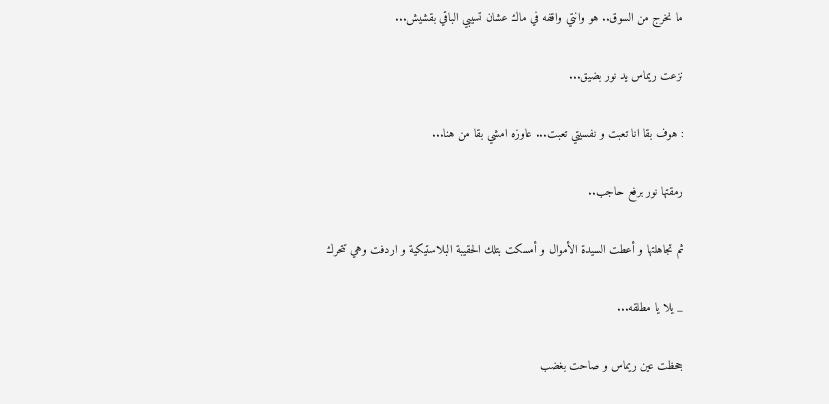ما نخرج من السوق.. هو وانتي واقفه في ماك عشان تسيبي الباقي بقشيش...

نزعت ريماس يد نور بضيق...

: هوف بقا انا تعبت و نفسيتي تعبت... عاوزه امشي بقا من هنا...

رمقتها نور برفع حاجب..

ثم تجاهلتها و أعطت السيدة الأموال و أمسكت بتلك الحقيبة البلاستيكية و اردفت وهي تتحرك

_ يلا يا مطلقه...

جحظت عين ريماس و صاحت بغضب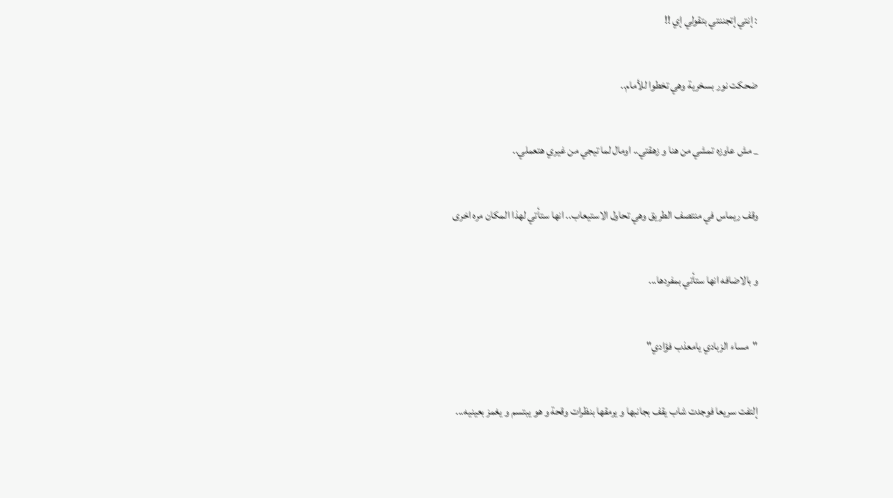: إنتي إتجننتي بتقولي إي !!

ضحكت نور بسخرية وهي تخطوا للأمام..

_ مش عاوزه تمشي من هنا و زهقتي.. اومال لما تيجي من غيري هتعملي..

وقف ريماس في منتصف الطريق وهي تحاول الاستيعاب.. انها ستأتي لهذا المكان مره اخرى

و بالاضافه انها ستأتي بمفردها...

"مساء الزبادي يامعذب فؤادي"

إلتفت سريعا فوجدت شاب يقف بجانبها و يرمقها بنظرات وقحة و هو يبتسم و يغمز بعينيه...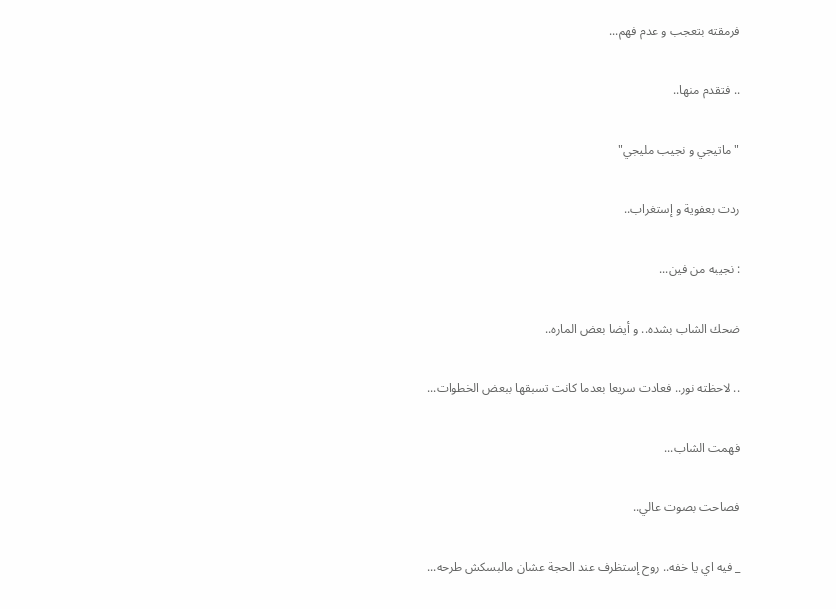فرمقته بتعجب و عدم فهم...

.. فتقدم منها..

"ماتيجي و نجيب مليجي"

ردت بعفوية و إستغراب..

: نجيبه من فين...

ضحك الشاب بشده.. و أيضا بعض الماره..

.. لاحظته نور.. فعادت سريعا بعدما كانت تسبقها ببعض الخطوات...

فهمت الشاب...

فصاحت بصوت عالي..

_ فيه اي يا خفه.. روح إستظرف عند الحجة عشان مالبسكش طرحه...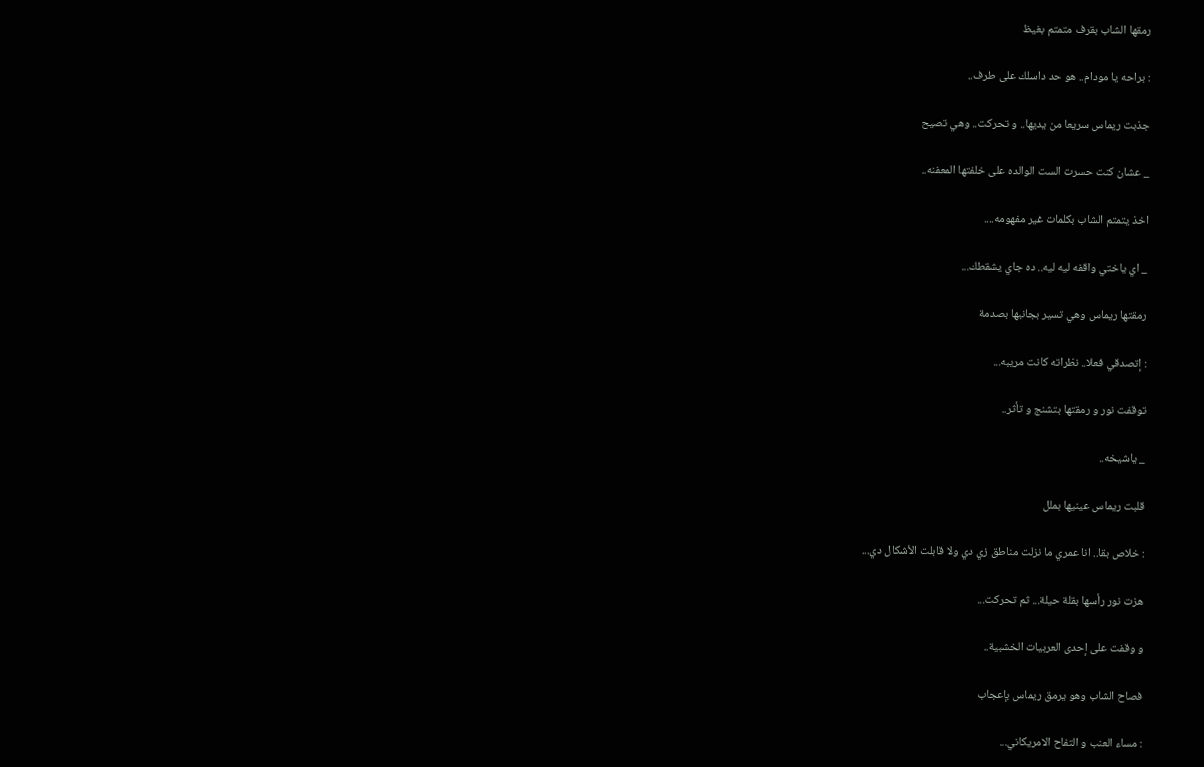رمقها الشاب بقرف متمتم بغيظ

: براحه يا مودام.. هو حد داسلك على طرف..

جذبت ريماس سريعا من يديها.. و تحركت.. وهي تصيح

_ عشان كنت حسرت الست الوالده على خلفتها المعفنه..

اخذ يتمتم الشاب بكلمات غير مفهومه....

_ اي ياختي واقفه ليه ليه.. ده جاي يشقطك...

رمقتها ريماس وهي تسير بجانبها بصدمة

: إتصدقي فعلا.. نظراته كانت مريبه...

توقفت نور و رمقتها بتشنج و تأثر..

_ ياشيخه..

قلبت ريماس عينيها بملل

: خلاص بقا.. انا عمري ما نزلت مناطق زي دي ولا قابلت الأشكال دي...

هزت نور رأسها بقلة حيلة... ثم تحركت...

و وقفت على إحدى العربيات الخشبية..

فصاح الشاب وهو يرمق ريماس بإعجاب

: مساء العنب و التفاح الامريكاني...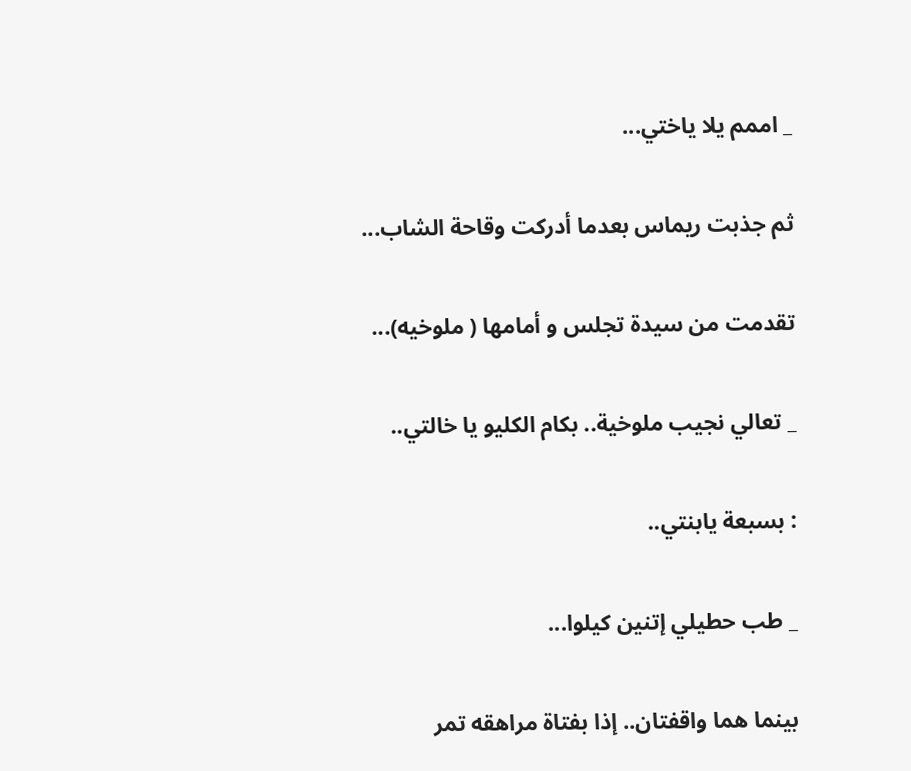_ اممم يلا ياختي...

ثم جذبت ريماس بعدما أدركت وقاحة الشاب...

تقدمت من سيدة تجلس و أمامها ( ملوخيه)...

_ تعالي نجيب ملوخية.. بكام الكليو يا خالتي..

: بسبعة يابنتي..

_ طب حطيلي إتنين كيلوا...

بينما هما واقفتان.. إذا بفتاة مراهقه تمر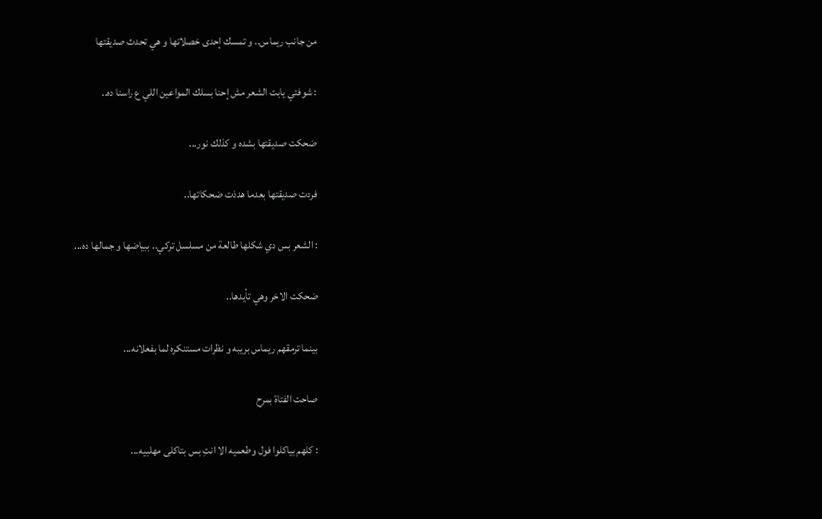من جانب ريماس.. و تمسك إحدى خصلاتها و هي تحدث صديقتها

: شوفتي يابت الشعر مش إحنا بسلك المواعين اللي ع راسنا ده..

ضحكت صديقتها بشده و كذلك نور...

فردت صديقتها بعدما هدذت ضحكاتها..

: الشعر بس دي شكلها طالعة من مسلسل تركي.. ببياضها و جمالها ده...

ضحكت الاخر وهي تأيدها..

بينما ترمقهم ريماس بريبه و نظرات مستنكره لما بفعلانه...

صاحت الفتاة بمرح

: كلهم بياكلوا فول وطعميه الا انتِ بس بتاكلى مهلبيه...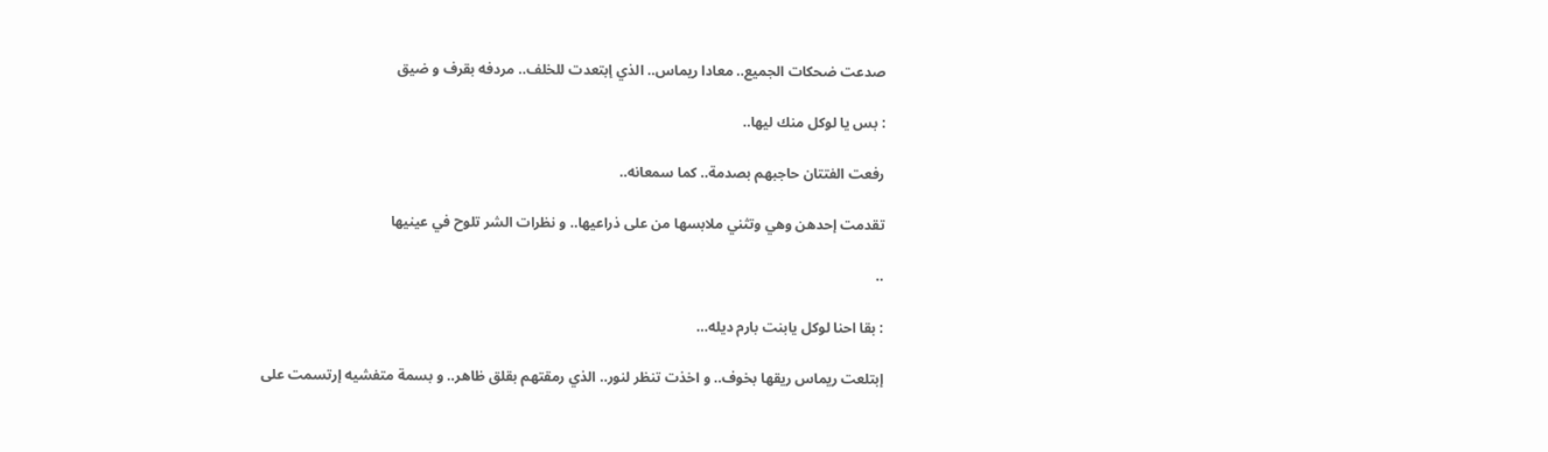صدعت ضحكات الجميع.. معادا ريماس.. الذي إبتعدت للخلف.. مردفه بقرف و ضيق

: بس يا لوكل منك ليها..

رفعت الفتتان حاجبهم بصدمة.. كما سمعانه..

تقدمت إحدهن وهي وتثني ملابسها من على ذراعيها.. و نظرات الشر تلوح في عينيها

..

: بقا احنا لوكل يابنت بارم ديله...

إبتلعت ريماس ريقها بخوف.. و اخذت تنظر لنور.. الذي رمقتهم بقلق ظاهر.. و بسمة متفشيه إرتسمت على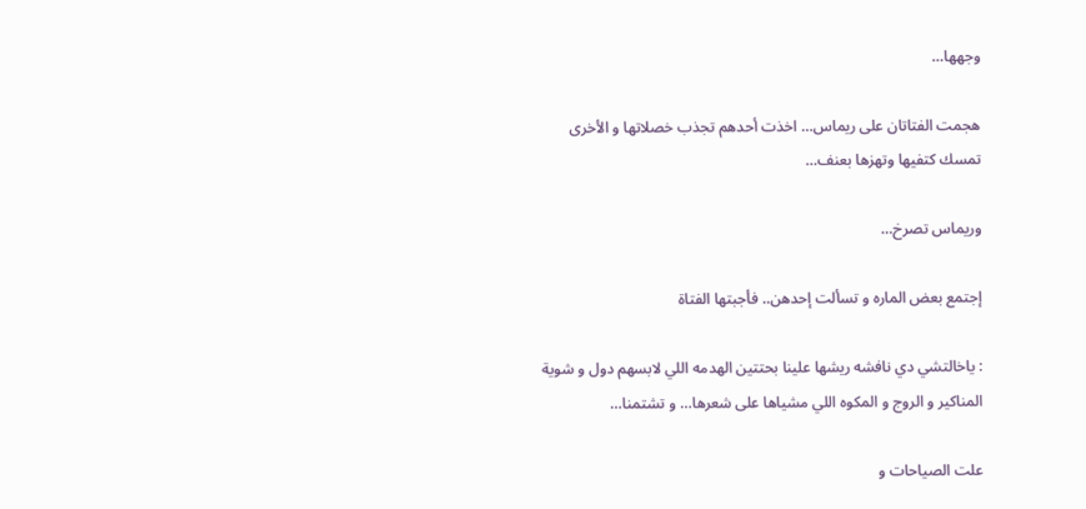وجهها...

هجمت الفتاتان على ريماس... اخذت أحدهم تجذب خصلاتها و الأخرى تمسك كتفيها وتهزها بعنف...

وريماس تصرخ...

إجتمع بعض الماره و تسألت إحدهن.. فأجبتها الفتاة

: ياخالتشي دي نافشه ريشها علينا بحتتين الهدمه اللي لابسهم دول و شوية المناكير و الروج و المكوه اللي مشياها على شعرها... و تشتمنا...

علت الصياحات و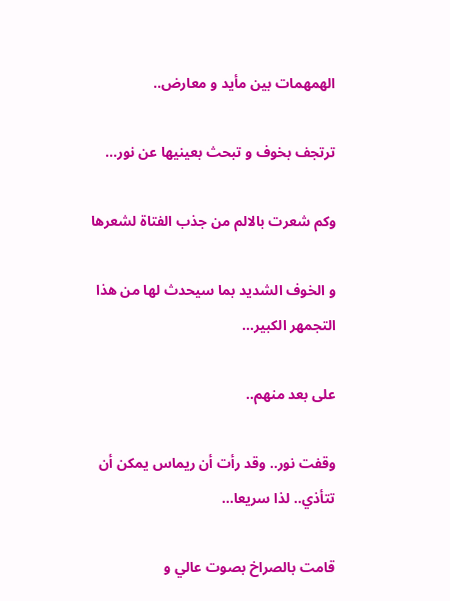الهمهمات بين مأيد و معارض..

ترتجف بخوف و تبحث بعينيها عن نور...

وكم شعرت بالالم من جذب الفتاة لشعرها

و الخوف الشديد بما سيحدث لها من هذا التجمهر الكبير...

على بعد منهم..

وقفت نور.. وقد رأت أن ريماس يمكن أن تتأذي.. لذا سريعا...

قامت بالصراخ بصوت عالي و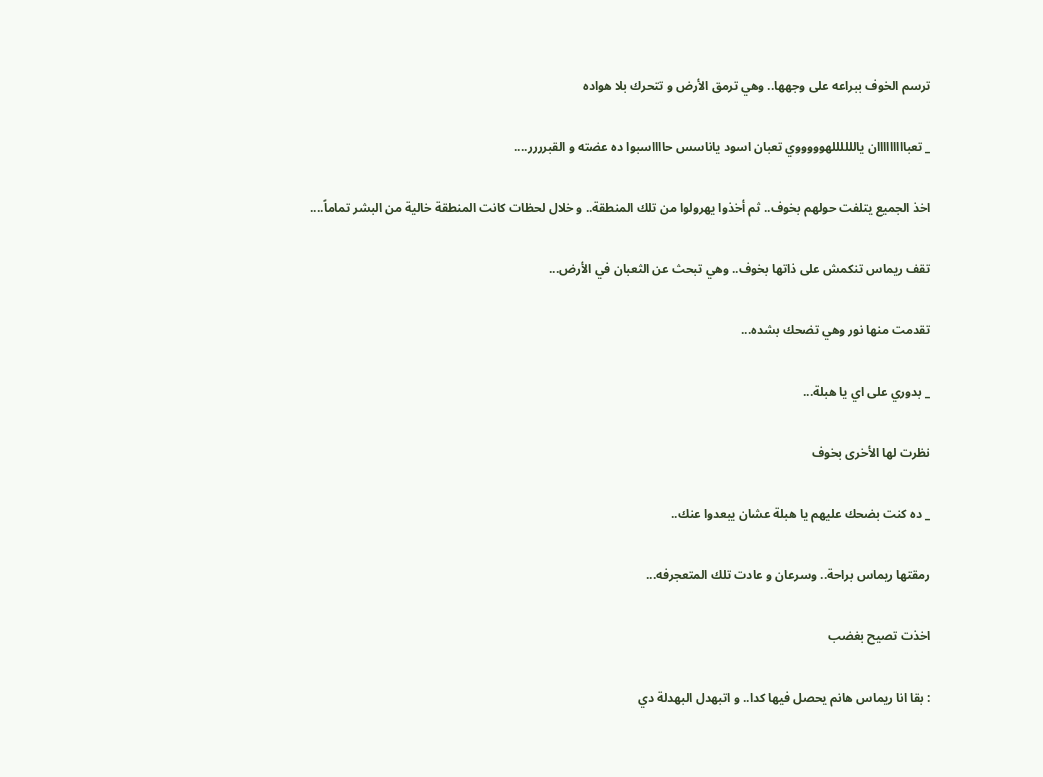ترسم الخوف ببراعه على وجهها.. وهي ترمق الأرض و تتحرك بلا هواده

_ تعبااااااااان ياللللللهوووووي تعبان اسود ياناسس حااااسبوا ده عضته و القبرررر....

اخذ الجميع يتلفت حولهم بخوف.. ثم أخذوا يهرولوا من تلك المنطقة.. و خلال لحظات كانت المنطقة خالية من البشر تماماً....

تقف ريماس تنكمش على ذاتها بخوف.. وهي تبحث عن الثعبان في الأرض...

تقدمت منها نور وهي تضحك بشده...

_ بدوري على اي يا هبلة...

نظرت لها الأخرى بخوف

_ ده كنت بضحك عليهم يا هبلة عشان يبعدوا عنك..

رمقتها ريماس براحة.. وسرعان و عادت تلك المتعجرفه...

اخذت تصيح بغضب

: بقا انا ريماس هانم يحصل فيها كدا.. و اتبهدل البهدلة دي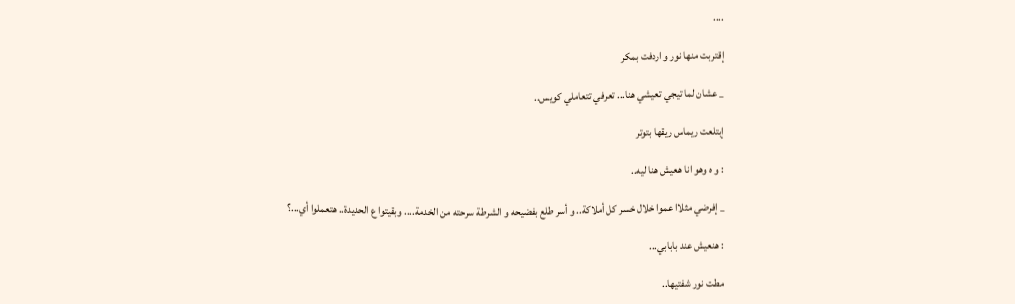....

إقتربت منها نور و اردفت بمكر

_ عشان لما تيجي تعيشي هنا... تعرفي تتعاملي كويس..

إبتلعت ريماس ريقها بتوتر

: و ه وهو انا هعيش هنا ليه..

_ إفرضي مثلاا عموا خلال خسر كل أملاكة.. و أسر طلع بفضيحه و الشرطة سرحته من الخدمة.... وبقيتوا ع الحديدة.. هتعملوا أي...؟

: هنعيش عند بابابي...

مطت نور شفتيها..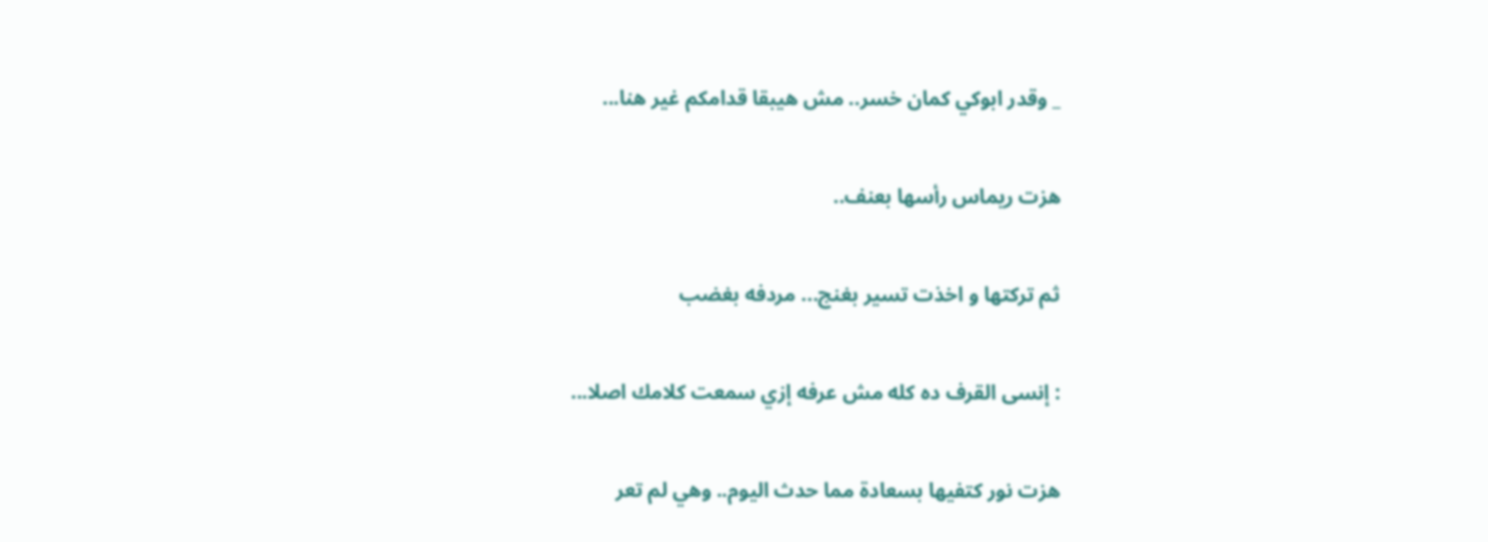_ وقدر ابوكي كمان خسر.. مش هيبقا قدامكم غير هنا...

هزت ريماس رأسها بعنف..

ثم تركتها و اخذت تسير بغنج... مردفه بغضب

: إنسى القرف ده كله مش عرفه إزي سمعت كلامك اصلا...

هزت نور كتفيها بسعادة مما حدث اليوم.. وهي لم تعر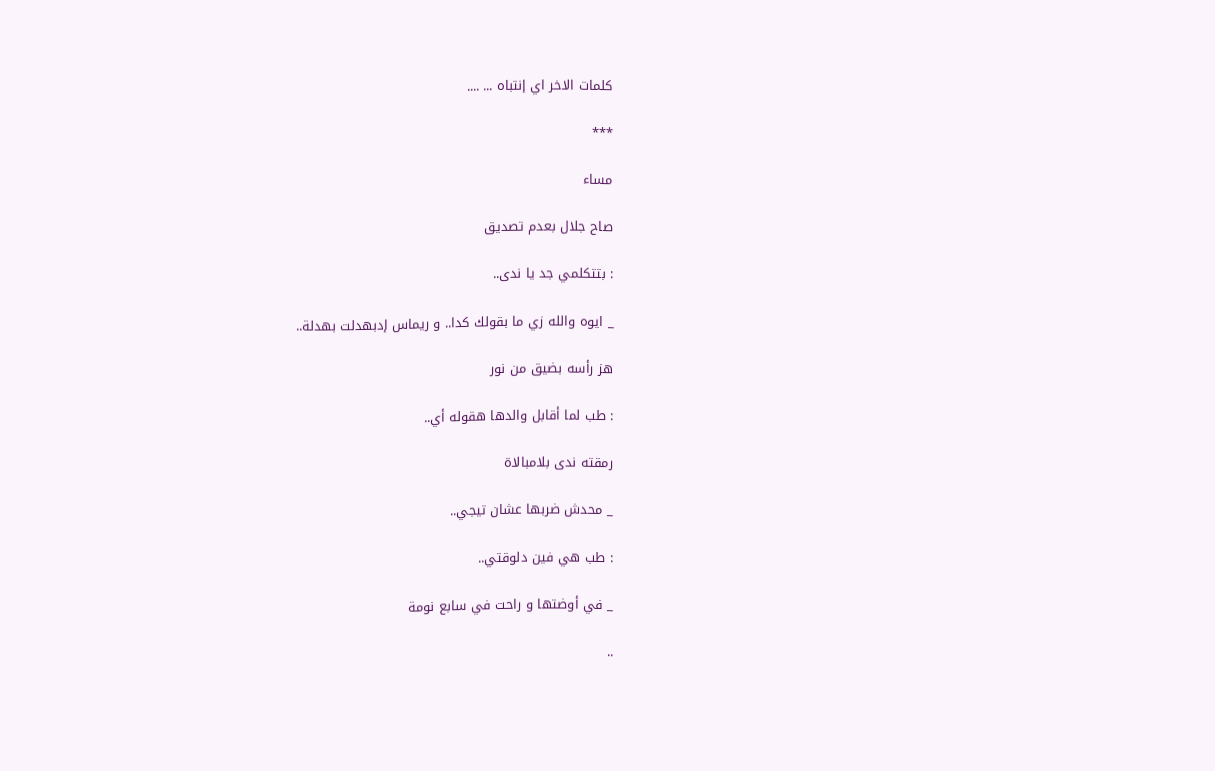كلمات الاخر اي إنتباه ... ....

***

مساء

صاح جلال بعدم تصديق

: بتتكلمي جد يا ندى..

_ ايوه والله زي ما بقولك كدا.. و ريماس إدبهدلت بهدلة..

هز رأسه بضيق من نور

: طب لما أقابل والدها هقوله أي..

رمقته ندى بلامبالاة

_ محدش ضربها عشان تيجي..

: طب هي فين دلوقتي..

_ في أوضتها و راحت في سابع نومة

..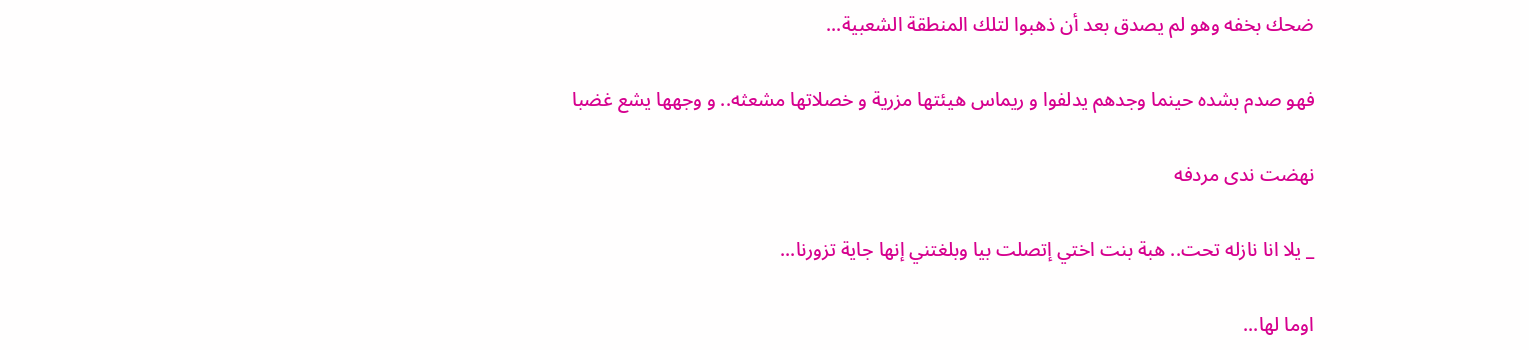ضحك بخفه وهو لم يصدق بعد أن ذهبوا لتلك المنطقة الشعبية...

فهو صدم بشده حينما وجدهم يدلفوا و ريماس هيئتها مزرية و خصلاتها مشعثه.. و وجهها يشع غضبا

نهضت ندى مردفه

_ يلا انا نازله تحت.. هبة بنت اختي إتصلت بيا وبلغتني إنها جاية تزورنا...

اوما لها...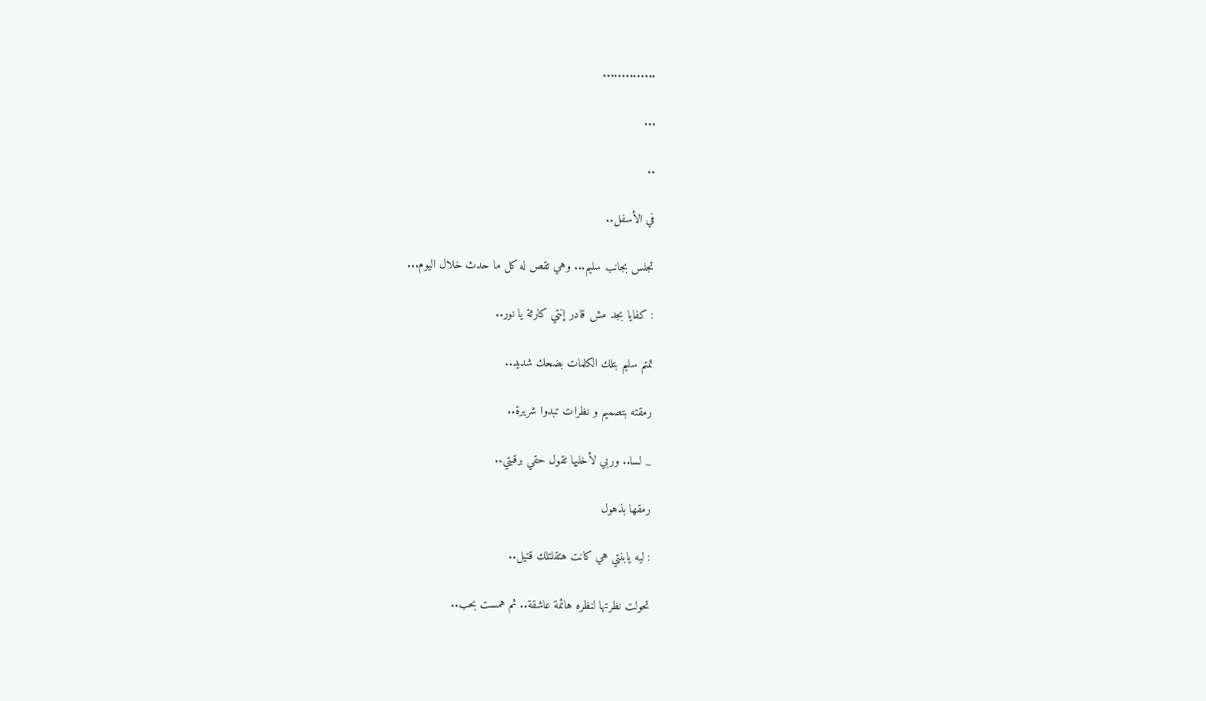..............

...

..

في الأسفل..

تجلس بجانب سليم... وهي تقص له كل ما حدث خلال اليوم...

: كفايا بجد مش قادر إنتي كارثة يا نور..

تمتم سليم بتلك الكلمات بضحك شديد..

رمقته بتصميم و نظرات تبدوا شريرة..

_ لسا.. وربي لأخليها تقول حقي برقبتي..

رمقها بذهول

: ليه يابنتي هي كانت هتقلتلك قتيل..

تحولت نظرتها لنظره هائمة عاشقة.. ثم همست بحب..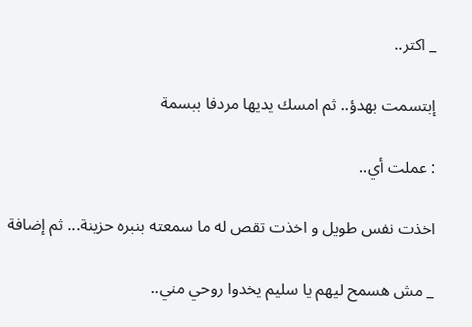_ اكتر..

إبتسمت بهدؤ.. ثم امسك يديها مردفا ببسمة

: عملت أي..

اخذت نفس طويل و اخذت تقص له ما سمعته بنبره حزينة... ثم إضافة

_ مش هسمح ليهم يا سليم يخدوا روحي مني..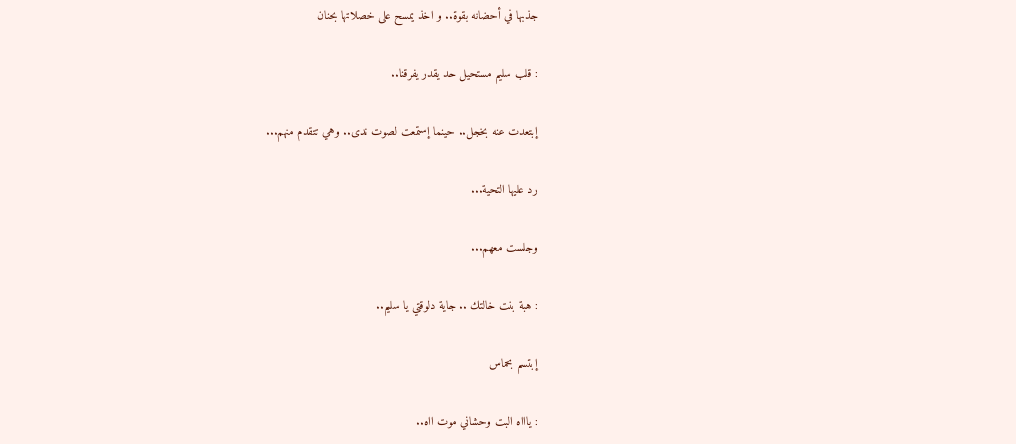جذبها في أحضانه بقوة.. و اخذ يمسح على خصلاتها بحنان

: قلب سليم مستحيل حد يقدر يفرقنا..

إبتعدت عنه بخجل.. حينما إستمعت لصوت ندى.. وهي تتقدم منهم...

رد عليها التحية...

وجلست معهم...

: هبة بنت خالتك .. جاية دلوقتي يا سليم..

إبتسم بحماس

: ياااه البت وحشاني موت ااه..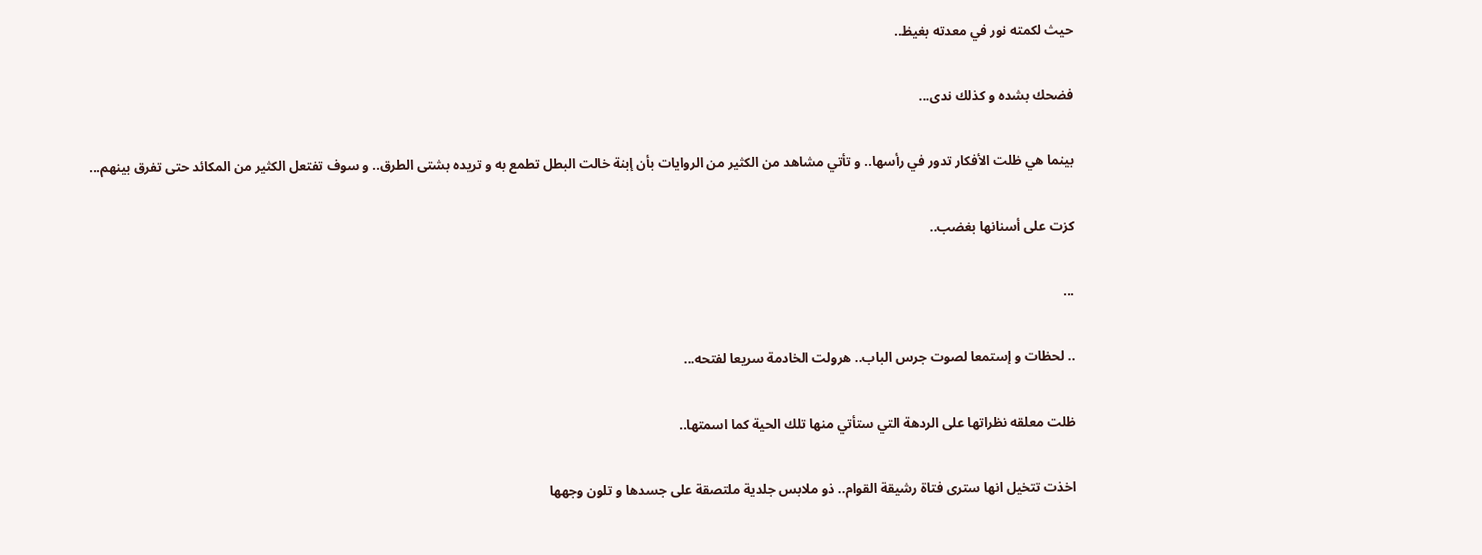حيث لكمته نور في معدته بغيظ..

فضحك بشده و كذلك ندى...

بينما هي ظلت الأفكار تدور في رأسها.. و تأتي مشاهد من الكثير من الروايات بأن إبنة خالت البطل تطمع به و تريده بشتى الطرق.. و سوف تفتعل الكثير من المكائد حتى تفرق بينهم...

كزت على أسنانها بغضب..

...

.. لحظات و إستمعا لصوت جرس الباب.. هرولت الخادمة سريعا لفتحه...

ظلت معلقه نظراتها على الردهة التي ستأتي منها تلك الحية كما اسمتها..

اخذت تتخيل انها سترى فتاة رشيقة القوام.. ذو ملابس جلدية ملتصقة على جسدها و تلون وجهها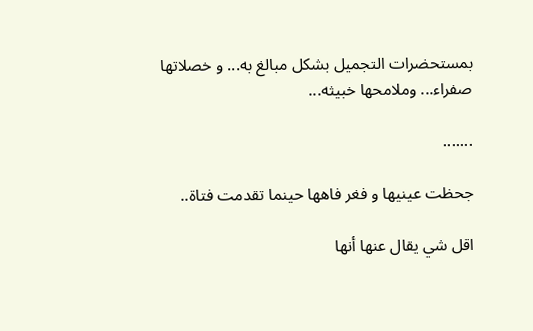بمستحضرات التجميل بشكل مبالغ به... و خصلاتها صفراء... وملامحها خبيثه...

.......

جحظت عينيها و فغر فاهها حينما تقدمت فتاة..

اقل شي يقال عنها أنها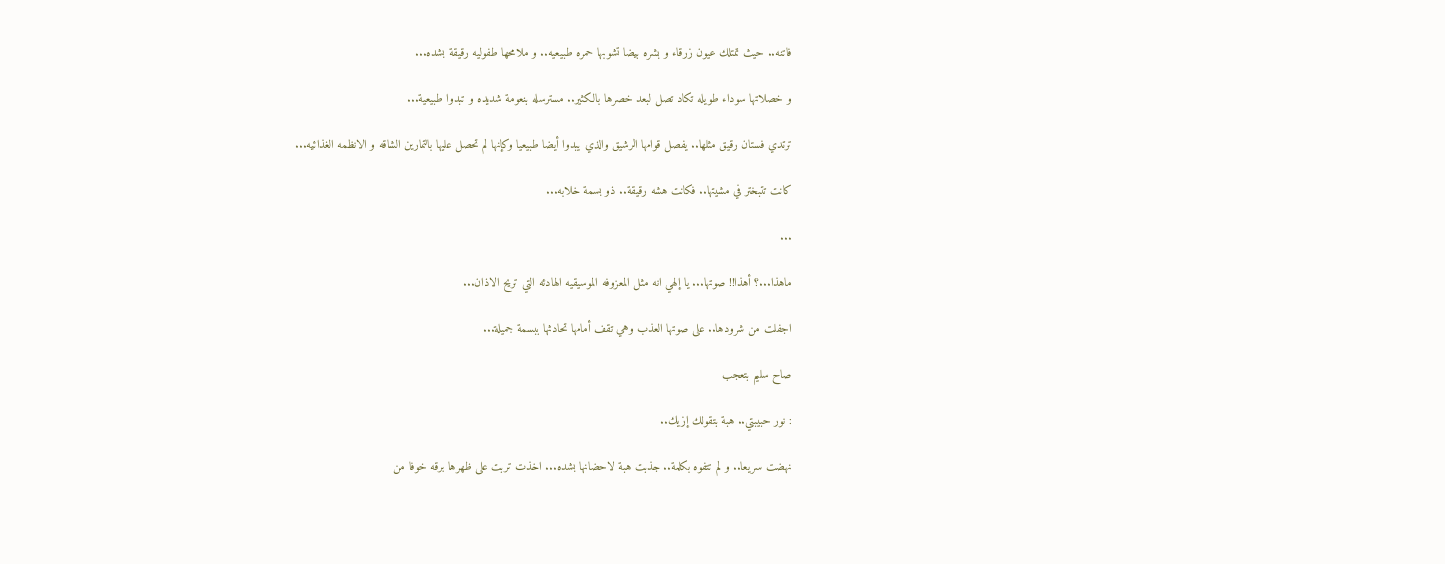فاتنه.. حيث تمتلك عيون زرقاء و بشره بيضا تشوبها حمره طبيعيه.. و ملامحها طفوليه رقيقة بشده...

و خصلاتها سوداء طويله تكاد تصل لبعد خصرها بالكثير.. مسترسله بنعومة شديده و تبدوا طبيعية...

ترتدي فستان رقيق مثلها.. يفصل قوامها الرشيق والذي يبدوا أيضا طبيعيا وكإنها لم تحصل عليها بالتمارين الشاقه و الانظمه الغذائيه...

كانت تتبختر في مشيتها.. فكانت هشه رقيقة.. ذو بسمة خلابه...

...

ماهذا...؟ أهذا!! صوتها... يا إلهي انه مثل المعزوفه الموسيقيه الهادئه التي تريح الاذان...

اجفلت من شرودها.. على صوتها العذب وهي تقف أمامها تحادثها ببسمة جميلة...

صاح سليم بتعجب

: نور حبيبتي.. هبة بتقولك إزيك..

نهضت سريعا.. و لم تتفوه بكلمة.. جذبت هبة لاحضانها بشده... اخذت تربت على ظهرها برقه خوفا من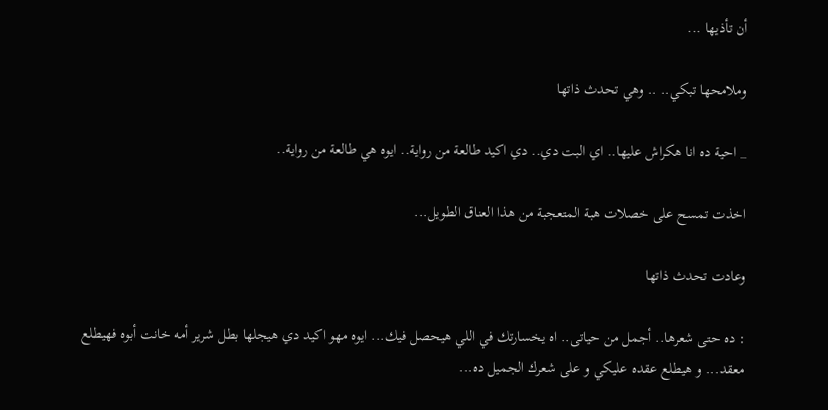أن تأذيها ...

وملامحها تبكي.. .. وهي تحدث ذاتها

_ احية ده انا هكراش عليها.. اي البت دي.. دي اكيد طالعة من رواية.. ايوه هي طالعة من رواية..

اخذت تمسح على خصلات هبة المتعجبة من هذا العناق الطويل...

وعادت تحدث ذاتها

: ده حتى شعرها.. أجمل من حياتى.. اه يخسارتك في اللي هيحصل فيك... ايوه مهو اكيد دي هيجلها بطل شرير أمه خانت أبوه فهيطلع معقد... و هيطلع عقده عليكي و على شعرك الجميل ده...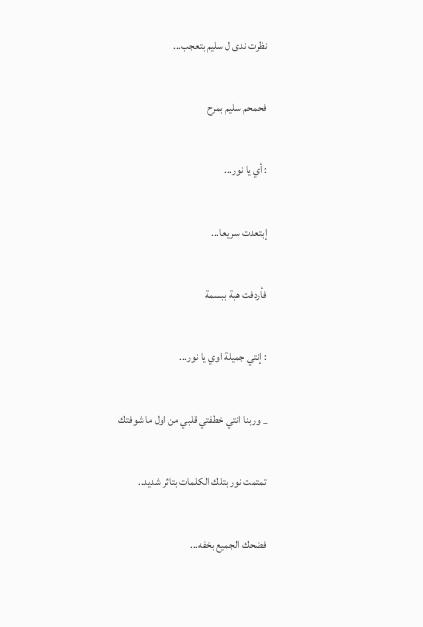نظرت ندى ل سليم بتعجب...

فحمحم سليم بمرح

: أي يا نور...

إبتعدت سريعا...

فأردفت هبة ببسمة

: إنتي جميلة اوي يا نور...

_ وربنا انتي خطفتي قلبي من اول ما شوفتك

تمتمت نور بتلك الكلمات بتاثر شديد..

فضحك الجميع بخفه...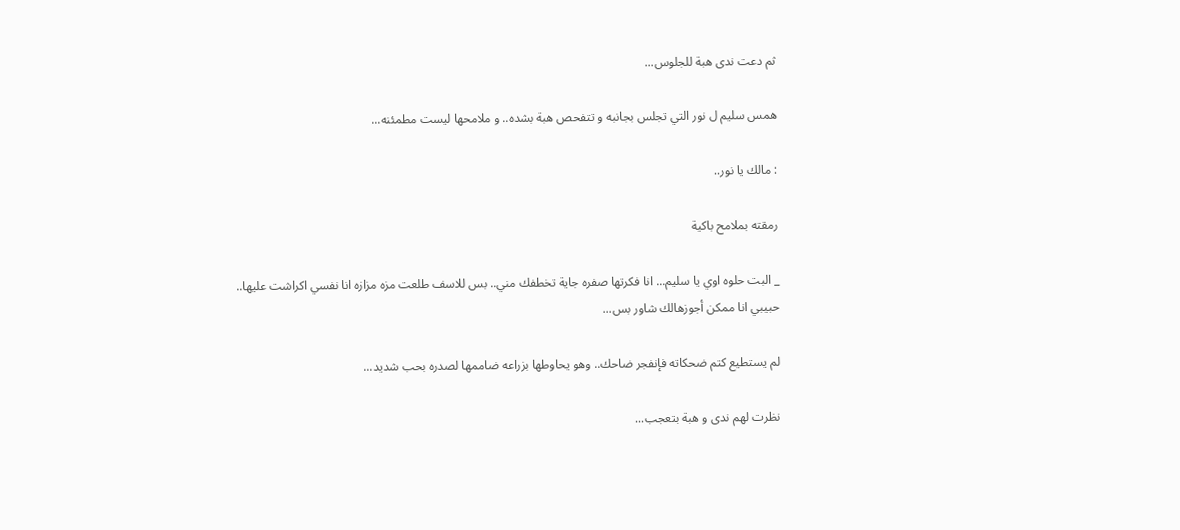ثم دعت ندى هبة للجلوس...

همس سليم ل نور التي تجلس بجانبه و تتفحص هبة بشده.. و ملامحها ليست مطمئنه...

: مالك يا نور..

رمقته بملامح باكية

_ البت حلوه اوي يا سليم... انا فكرتها صفره جاية تخطفك مني.. بس للاسف طلعت مزه مزازه انا نفسي اكراشت عليها.. حبيبي انا ممكن أجوزهالك شاور بس...

لم يستطيع كتم ضحكاته فإنفجر ضاحك.. وهو يحاوطها بزراعه ضاممها لصدره بحب شديد...

نظرت لهم ندى و هبة بتعجب...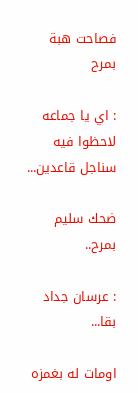فصاحت هبة بمرح

: اي يا جماعه لاحظوا فيه سناجل قاعدين...

ضحك سليم بمرح..

: عرسان جداد بقا...

اومات له بغمزه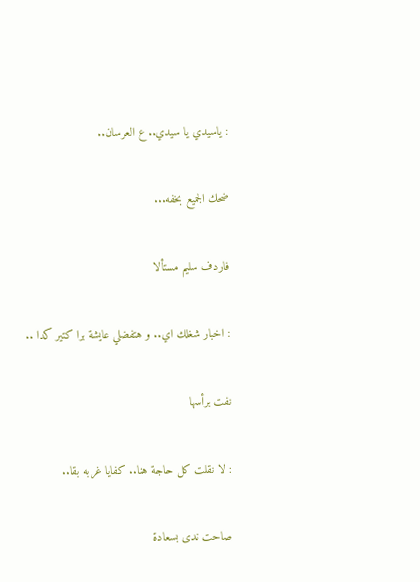: ياسيدي يا سيدي.. ع العرسان..

ضحك الجميع بخفه...

فاردف سليم مستألا

: اخبار شغلك اي.. و هتفضلي عايشة برا كتير كدا ..

نفت برأسها

: لا نقلت كل حاجة هنا.. كفايا غربه بقا..

صاحت ندى بسعادة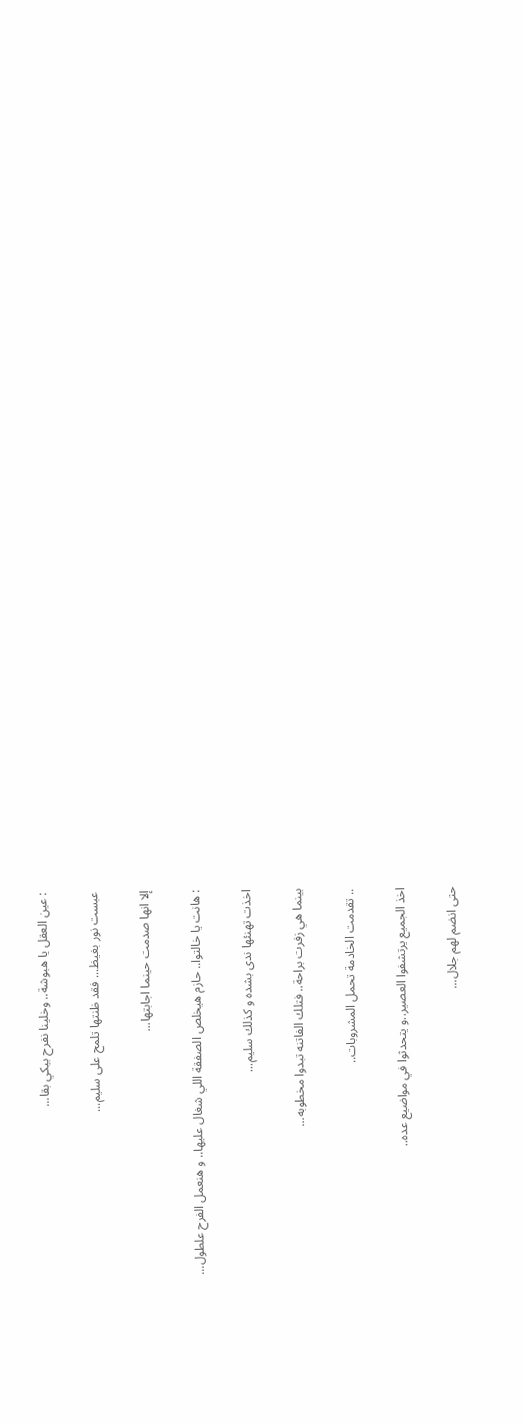: عين العقل يا هبوشة.. وخلينا نفرح بيكي بقا...

عبست نور بغيظ... فقد ظنتها تلمح على سليم...

إلا انها صدمت حينما اجابتها...

: هانت يا خالتوا.. حازم هيخلص الصفقة اللي شغال عليها.. و هنعمل الفرح علطول...

اخذت تهنئها ندى بشده و كذلك سليم...

بينما هي زفرت براحة.. فتلك الفاتنه تبدوا مخطوبه...

.. تقدمت الخادمة تحمل المشروبات..

اخذ الجميع يرتشفوا العصير..و يتحدثوا في مواضيع عده..

حتى انضم لهم جلال...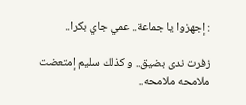: إجهزوا يا جماعة.. عمي جاي بكرا..

زفرت ندى بضيق.. و كذلك سليم إمتعضت ملامحه ملامحه..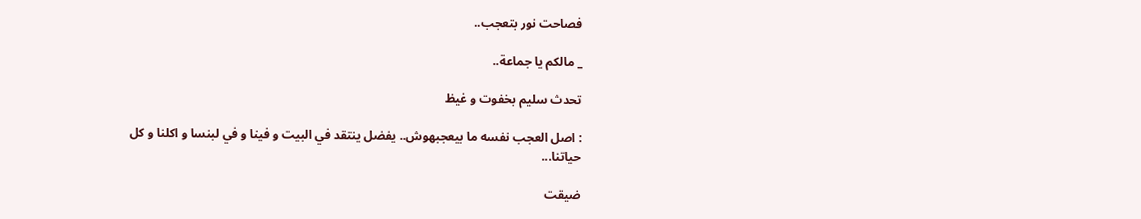فصاحت نور بتعجب..

_ مالكم يا جماعة..

تحدث سليم بخفوت و غيظ

: اصل العجب نفسه ما بيعجبهوش.. يفضل ينتقد في البيت و فينا و في لبنسا و اكلنا و كل حياتنا...

ضيقت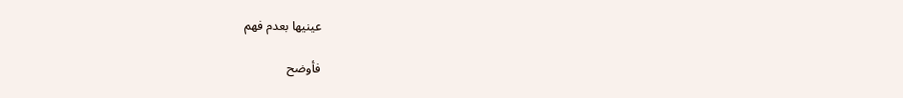عينيها بعدم فهم

فأوضح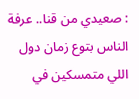: صعيدي من قنا.. عرفة الناس بتوع زمان دول اللي متمسكين في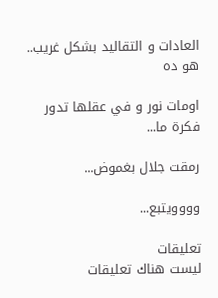العادات و التقاليد بشكل غريب.. هو ده

اومات نور و في عقلها تدور فكرة ما...

رمقت جلال بغموض...

وووويتبع...

تعليقات
ليست هناك تعليقات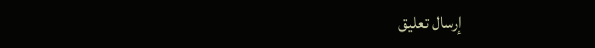إرسال تعليق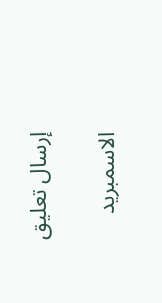إرسال تعليق

الاسمبريد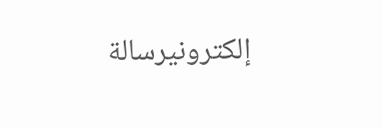إلكترونيرسالة